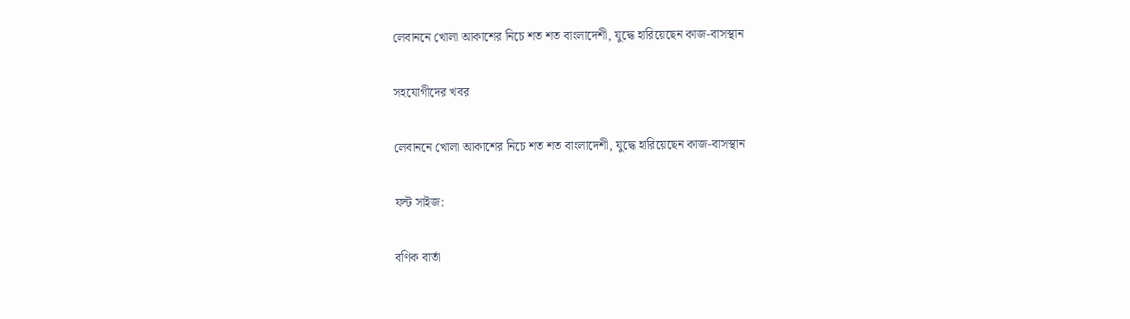লেবাননে খোলা আকাশের নিচে শত শত বাংলাদেশী, যুদ্ধে হারিয়েছেন কাজ-বাসস্থান

সহযোগীদের খবর

লেবাননে খোলা আকাশের নিচে শত শত বাংলাদেশী, যুদ্ধে হারিয়েছেন কাজ-বাসস্থান

ফন্ট সাইজ:

বণিক বার্তা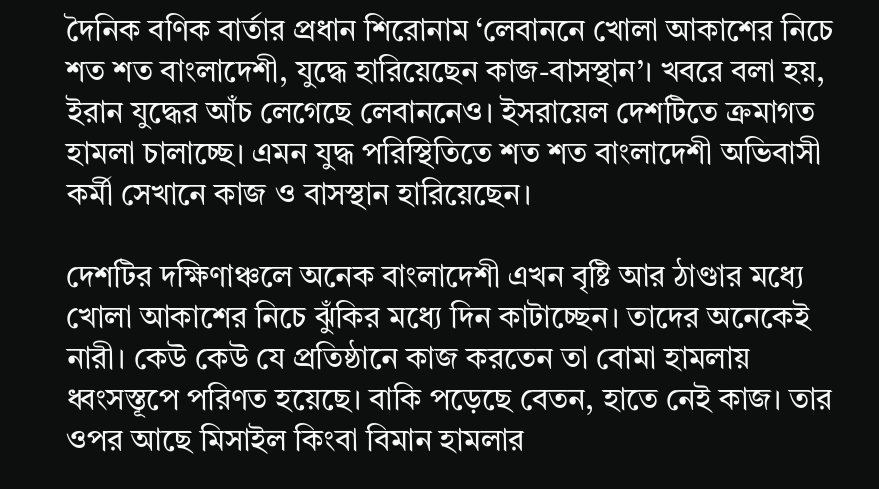দৈনিক বণিক বার্তার প্রধান শিরোনাম ‘লেবাননে খোলা আকাশের নিচে শত শত বাংলাদেশী, যুদ্ধে হারিয়েছেন কাজ-বাসস্থান’। খবরে বলা হয়, ইরান যুদ্ধের আঁচ লেগেছে লেবাননেও। ইসরায়েল দেশটিতে ক্রমাগত হামলা চালাচ্ছে। এমন যুদ্ধ পরিস্থিতিতে শত শত বাংলাদেশী অভিবাসী কর্মী সেখানে কাজ ও বাসস্থান হারিয়েছেন।

দেশটির দক্ষিণাঞ্চলে অনেক বাংলাদেশী এখন বৃষ্টি আর ঠাণ্ডার মধ্যে খোলা আকাশের নিচে ঝুঁকির মধ্যে দিন কাটাচ্ছেন। তাদের অনেকেই নারী। কেউ কেউ যে প্রতিষ্ঠানে কাজ করতেন তা বোমা হামলায় ধ্বংসস্তূপে পরিণত হয়েছে। বাকি পড়েছে বেতন, হাতে নেই কাজ। তার ওপর আছে মিসাইল কিংবা বিমান হামলার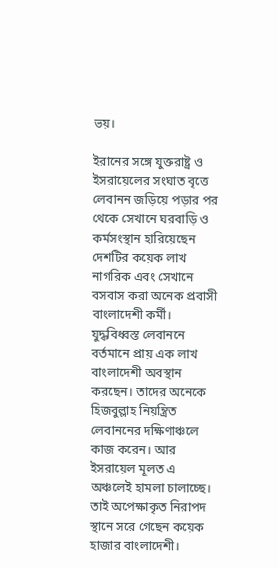ভয়।

ইরানের সঙ্গে যুক্তরাষ্ট্র ও ইসরায়েলের সংঘাত বৃত্তে লেবানন জড়িয়ে পড়ার পর থেকে সেখানে ঘরবাড়ি ও কর্মসংস্থান হারিয়েছেন দেশটির কয়েক লাখ নাগরিক এবং সেখানে বসবাস করা অনেক প্রবাসী বাংলাদেশী কর্মী। যুদ্ধবিধ্বস্ত লেবাননে বর্তমানে প্রায় এক লাখ বাংলাদেশী অবস্থান করছেন। তাদের অনেকে হিজবুল্লাহ নিয়ন্ত্রিত লেবাননের দক্ষিণাঞ্চলে কাজ করেন। আর ইসরায়েল মূলত এ অঞ্চলেই হামলা চালাচ্ছে। তাই অপেক্ষাকৃত নিরাপদ স্থানে সরে গেছেন কয়েক হাজার বাংলাদেশী।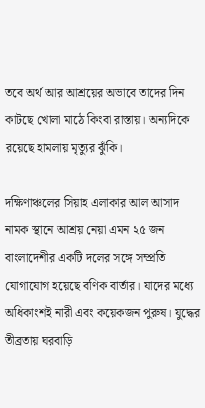তবে অর্থ আর আশ্রয়ের অভাবে তাদের দিন কাটছে খোলা মাঠে কিংবা রাস্তায়। অন্যদিকে রয়েছে হামলায় মৃত্যুর ঝুঁকি।

দক্ষিণাঞ্চলের সিয়াহ এলাকার আল আসাদ নামক স্থানে আশ্রয় নেয়া এমন ২৫ জন বাংলাদেশীর একটি দলের সঙ্গে সম্প্রতি যোগাযোগ হয়েছে বণিক বার্তার। যাদের মধ্যে অধিকাংশই নারী এবং কয়েকজন পুরুষ। যুদ্ধের তীব্রতায় ঘরবাড়ি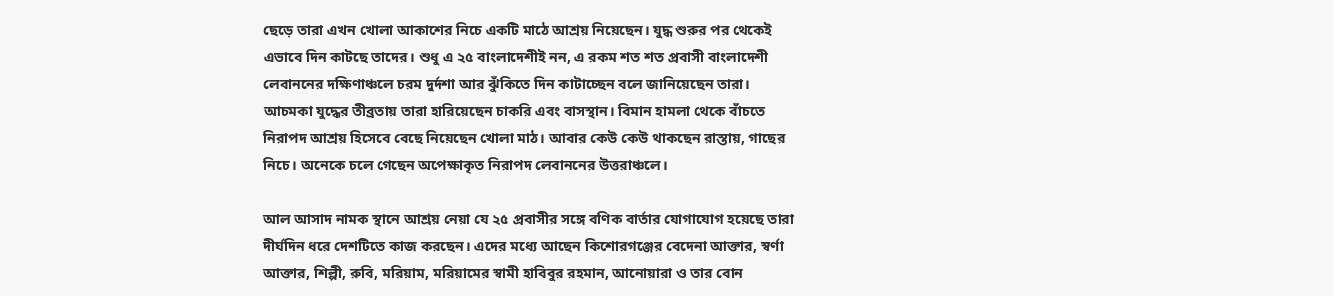ছেড়ে তারা এখন খোলা আকাশের নিচে একটি মাঠে আশ্রয় নিয়েছেন। যুদ্ধ শুরুর পর থেকেই এভাবে দিন কাটছে তাদের। শুধু এ ২৫ বাংলাদেশীই নন, এ রকম শত শত প্রবাসী বাংলাদেশী লেবাননের দক্ষিণাঞ্চলে চরম দুর্দশা আর ঝুঁকিতে দিন কাটাচ্ছেন বলে জানিয়েছেন তারা। আচমকা যুদ্ধের তীব্রতায় তারা হারিয়েছেন চাকরি এবং বাসস্থান। বিমান হামলা থেকে বাঁচতে নিরাপদ আশ্রয় হিসেবে বেছে নিয়েছেন খোলা মাঠ। আবার কেউ কেউ থাকছেন রাস্তায়, গাছের নিচে। অনেকে চলে গেছেন অপেক্ষাকৃত নিরাপদ লেবাননের উত্তরাঞ্চলে।

আল আসাদ নামক স্থানে আশ্রয় নেয়া যে ২৫ প্রবাসীর সঙ্গে বণিক বার্তার যোগাযোগ হয়েছে তারা দীর্ঘদিন ধরে দেশটিতে কাজ করছেন। এদের মধ্যে আছেন কিশোরগঞ্জের বেদেনা আক্তার, স্বর্ণা আক্তার, শিল্পী, রুবি, মরিয়াম, মরিয়ামের স্বামী হাবিবুর রহমান, আনোয়ারা ও তার বোন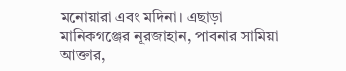মনোয়ারা এবং মদিনা। এছাড়া মানিকগঞ্জের নূরজাহান, পাবনার সামিয়া আক্তার,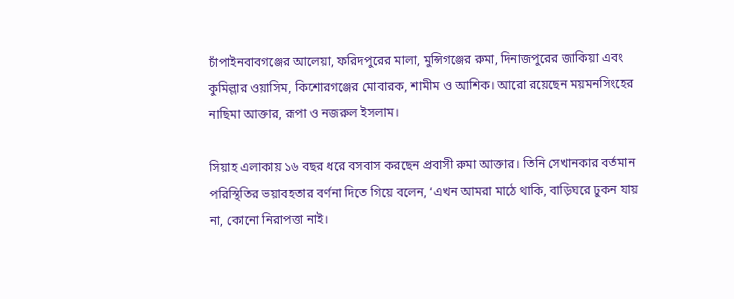চাঁপাইনবাবগঞ্জের আলেয়া, ফরিদপুরের মালা, মুন্সিগঞ্জের রুমা, দিনাজপুরের জাকিয়া এবং কুমিল্লার ওয়াসিম, কিশোরগঞ্জের মোবারক, শামীম ও আশিক। আরো রয়েছেন ময়মনসিংহের নাছিমা আক্তার, রূপা ও নজরুল ইসলাম।

সিয়াহ এলাকায় ১৬ বছর ধরে বসবাস করছেন প্রবাসী রুমা আক্তার। তিনি সেখানকার বর্তমান পরিস্থিতির ভয়াবহতার বর্ণনা দিতে গিয়ে বলেন, ‘এখন আমরা মাঠে থাকি, বাড়িঘরে ঢুকন যায় না, কোনো নিরাপত্তা নাই।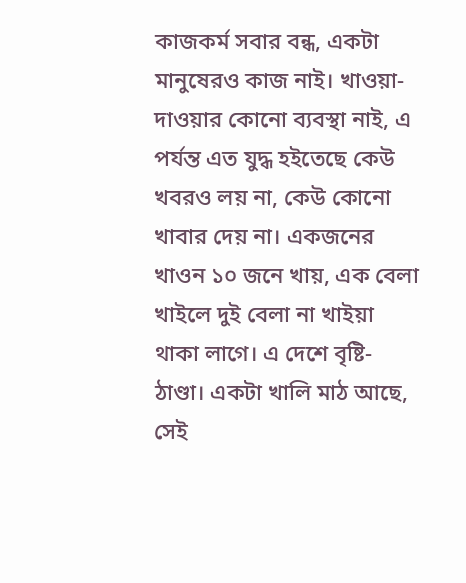কাজকর্ম সবার বন্ধ, একটা মানুষেরও কাজ নাই। খাওয়া-দাওয়ার কোনো ব্যবস্থা নাই, এ পর্যন্ত এত যুদ্ধ হইতেছে কেউ খবরও লয় না, কেউ কোনো খাবার দেয় না। একজনের খাওন ১০ জনে খায়, এক বেলা খাইলে দুই বেলা না খাইয়া থাকা লাগে। এ দেশে বৃষ্টি-ঠাণ্ডা। একটা খালি মাঠ আছে, সেই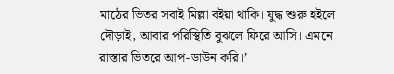মাঠের ভিতর সবাই মিল্লা বইয়া থাকি। যুদ্ধ শুরু হইলে দৌড়াই, আবার পরিস্থিতি বুঝলে ফিরে আসি। এমনে রাস্তার ভিতরে আপ-ডাউন করি।’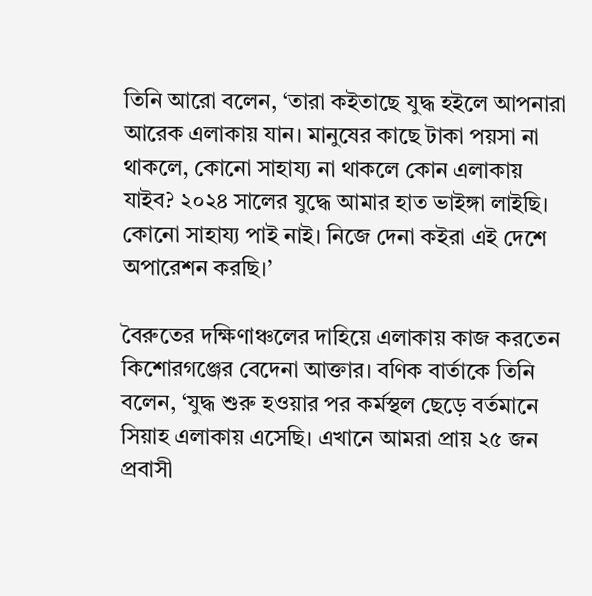তিনি আরো বলেন, ‘তারা কইতাছে যুদ্ধ হইলে আপনারা আরেক এলাকায় যান। মানুষের কাছে টাকা পয়সা না থাকলে, কোনো সাহায্য না থাকলে কোন এলাকায় যাইব? ২০২৪ সালের যুদ্ধে আমার হাত ভাইঙ্গা লাইছি। কোনো সাহায্য পাই নাই। নিজে দেনা কইরা এই দেশে অপারেশন করছি।’

বৈরুতের দক্ষিণাঞ্চলের দাহিয়ে এলাকায় কাজ করতেন কিশোরগঞ্জের বেদেনা আক্তার। বণিক বার্তাকে তিনি বলেন, ‘যুদ্ধ শুরু হওয়ার পর কর্মস্থল ছেড়ে বর্তমানে সিয়াহ এলাকায় এসেছি। এখানে আমরা প্রায় ২৫ জন প্রবাসী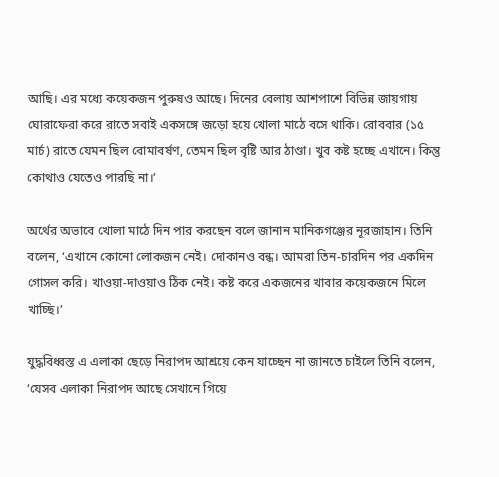আছি। এর মধ্যে কয়েকজন পুরুষও আছে। দিনের বেলায় আশপাশে বিভিন্ন জায়গায় ঘোরাফেরা করে রাতে সবাই একসঙ্গে জড়ো হয়ে খোলা মাঠে বসে থাকি। রোববার (১৫ মার্চ) রাতে যেমন ছিল বোমাবর্ষণ, তেমন ছিল বৃষ্টি আর ঠাণ্ডা। খুব কষ্ট হচ্ছে এখানে। কিন্তু কোথাও যেতেও পারছি না।’

অর্থের অভাবে খোলা মাঠে দিন পার করছেন বলে জানান মানিকগঞ্জের নূরজাহান। তিনি বলেন, ‘এখানে কোনো লোকজন নেই। দোকানও বন্ধ। আমরা তিন-চারদিন পর একদিন গোসল করি। খাওয়া-দাওয়াও ঠিক নেই। কষ্ট করে একজনের খাবার কয়েকজনে মিলে খাচ্ছি।’

যুদ্ধবিধ্বস্ত এ এলাকা ছেড়ে নিরাপদ আশ্রয়ে কেন যাচ্ছেন না জানতে চাইলে তিনি বলেন, ‘যেসব এলাকা নিরাপদ আছে সেখানে গিয়ে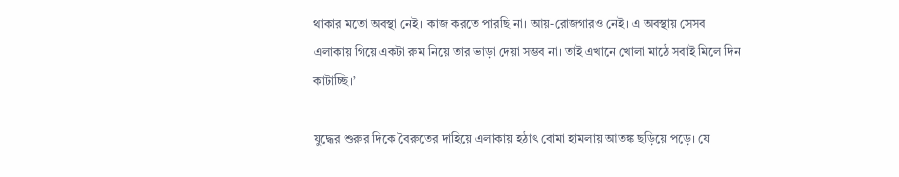থাকার মতো অবস্থা নেই। কাজ করতে পারছি না। আয়-রোজগারও নেই। এ অবস্থায় সেসব এলাকায় গিয়ে একটা রুম নিয়ে তার ভাড়া দেয়া সম্ভব না। তাই এখানে খোলা মাঠে সবাই মিলে দিন কাটাচ্ছি।’

যুদ্ধের শুরুর দিকে বৈরুতের দাহিয়ে এলাকায় হঠাৎ বোমা হামলায় আতঙ্ক ছড়িয়ে পড়ে। যে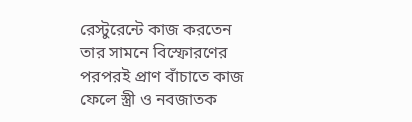রেস্টুরেন্টে কাজ করতেন তার সামনে বিস্ফোরণের পরপরই প্রাণ বাঁচাতে কাজ ফেলে স্ত্রী ও নবজাতক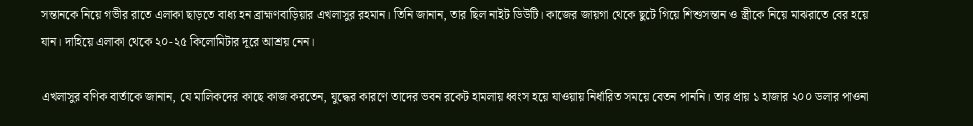সন্তানকে নিয়ে গভীর রাতে এলাকা ছাড়তে বাধ্য হন ব্রাহ্মণবাড়িয়ার এখলাসুর রহমান। তিনি জানান, তার ছিল নাইট ডিউটি। কাজের জায়গা থেকে ছুটে গিয়ে শিশুসন্তান ও স্ত্রীকে নিয়ে মাঝরাতে বের হয়ে যান। দাহিয়ে এলাকা থেকে ২০-২৫ কিলোমিটার দূরে আশ্রয় নেন।

এখলাসুর বণিক বার্তাকে জানান, যে মালিকদের কাছে কাজ করতেন, যুদ্ধের কারণে তাদের ভবন রকেট হামলায় ধ্বংস হয়ে যাওয়ায় নির্ধারিত সময়ে বেতন পাননি। তার প্রায় ১ হাজার ২০০ ডলার পাওনা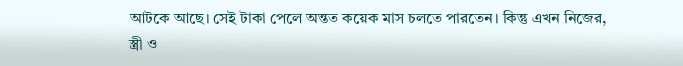আটকে আছে। সেই টাকা পেলে অন্তত কয়েক মাস চলতে পারতেন। কিন্তু এখন নিজের, স্ত্রী ও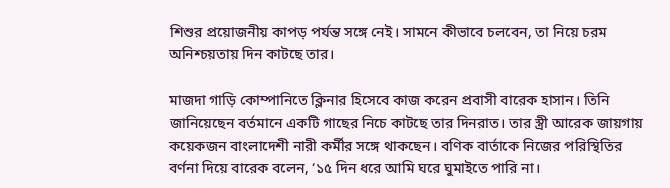শিশুর প্রয়োজনীয় কাপড় পর্যন্ত সঙ্গে নেই। সামনে কীভাবে চলবেন, তা নিয়ে চরম অনিশ্চয়তায় দিন কাটছে তার।

মাজদা গাড়ি কোম্পানিতে ক্লিনার হিসেবে কাজ করেন প্রবাসী বারেক হাসান। তিনি জানিয়েছেন বর্তমানে একটি গাছের নিচে কাটছে তার দিনরাত। তার স্ত্রী আরেক জায়গায় কয়েকজন বাংলাদেশী নারী কর্মীর সঙ্গে থাকছেন। বণিক বার্তাকে নিজের পরিস্থিতির বর্ণনা দিয়ে বারেক বলেন, ‘১৫ দিন ধরে আমি ঘরে ঘুমাইতে পারি না।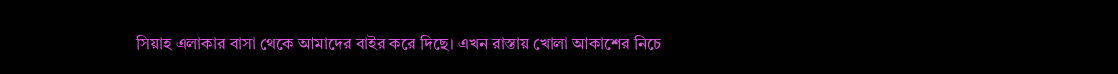সিয়াহ এলাকার বাসা থেকে আমাদের বাইর করে দিছে। এখন রাস্তায় খোলা আকাশের নিচে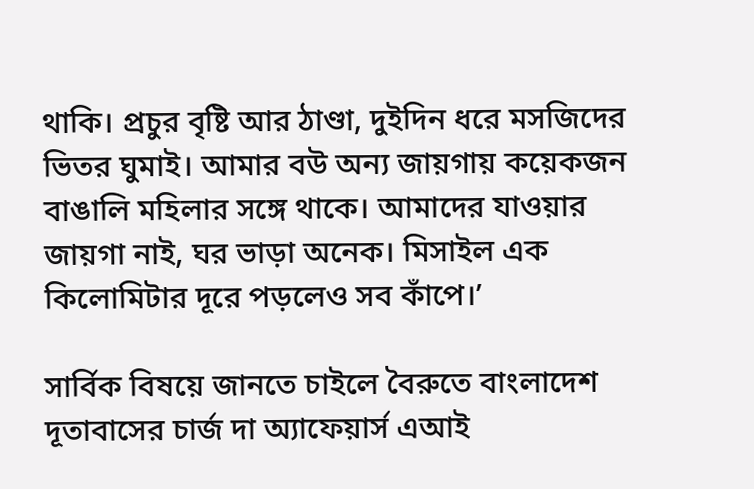থাকি। প্রচুর বৃষ্টি আর ঠাণ্ডা, দুইদিন ধরে মসজিদের ভিতর ঘুমাই। আমার বউ অন্য জায়গায় কয়েকজন বাঙালি মহিলার সঙ্গে থাকে। আমাদের যাওয়ার জায়গা নাই, ঘর ভাড়া অনেক। মিসাইল এক কিলোমিটার দূরে পড়লেও সব কাঁপে।’

সার্বিক বিষয়ে জানতে চাইলে বৈরুতে বাংলাদেশ দূতাবাসের চার্জ দা অ্যাফেয়ার্স এআই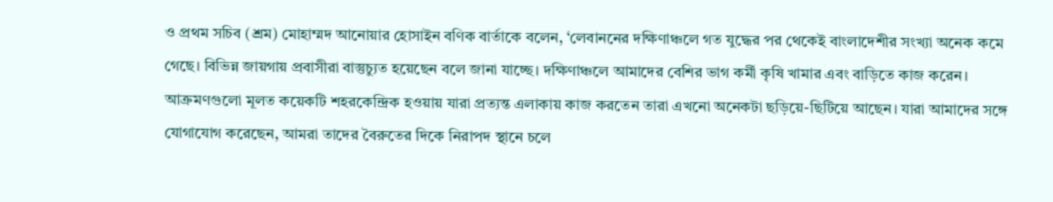ও প্রথম সচিব (শ্রম) মোহাম্মদ আনোয়ার হোসাইন বণিক বার্তাকে বলেন, ‘লেবাননের দক্ষিণাঞ্চলে গত যুদ্ধের পর থেকেই বাংলাদেশীর সংখ্যা অনেক কমে গেছে। বিভিন্ন জায়গায় প্রবাসীরা বাস্তুচ্যুত হয়েছেন বলে জানা যাচ্ছে। দক্ষিণাঞ্চলে আমাদের বেশির ভাগ কর্মী কৃষি খামার এবং বাড়িতে কাজ করেন। আক্রমণগুলো মূলত কয়েকটি শহরকেন্দ্রিক হওয়ায় যারা প্রত্যন্ত এলাকায় কাজ করতেন তারা এখনো অনেকটা ছড়িয়ে-ছিটিয়ে আছেন। যারা আমাদের সঙ্গে যোগাযোগ করেছেন, আমরা তাদের বৈরুতের দিকে নিরাপদ স্থানে চলে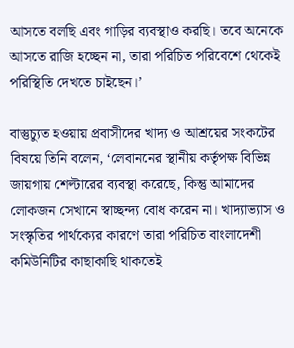আসতে বলছি এবং গাড়ির ব্যবস্থাও করছি। তবে অনেকে আসতে রাজি হচ্ছেন না, তারা পরিচিত পরিবেশে থেকেই পরিস্থিতি দেখতে চাইছেন।’

বাস্তুচ্যুত হওয়ায় প্রবাসীদের খাদ্য ও আশ্রয়ের সংকটের বিষয়ে তিনি বলেন, ‘লেবাননের স্থানীয় কর্তৃপক্ষ বিভিন্ন জায়গায় শেল্টারের ব্যবস্থা করেছে, কিন্তু আমাদের লোকজন সেখানে স্বাচ্ছন্দ্য বোধ করেন না। খাদ্যাভ্যাস ও সংস্কৃতির পার্থক্যের কারণে তারা পরিচিত বাংলাদেশী কমিউনিটির কাছাকাছি থাকতেই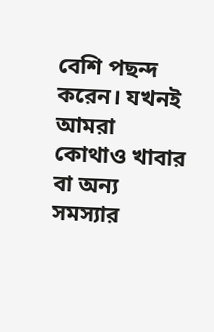বেশি পছন্দ করেন। যখনই আমরা কোথাও খাবার বা অন্য সমস্যার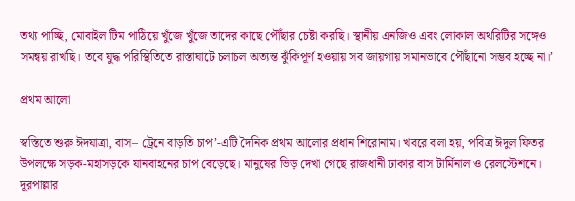তথ্য পাচ্ছি, মোবাইল টিম পাঠিয়ে খুঁজে খুঁজে তাদের কাছে পৌঁছার চেষ্টা করছি। স্থানীয় এনজিও এবং লোকাল অথরিটির সঙ্গেও সমন্বয় রাখছি। তবে যুদ্ধ পরিস্থিতিতে রাস্তাঘাটে চলাচল অত্যন্ত ঝুঁকিপূর্ণ হওয়ায় সব জায়গায় সমানভাবে পৌঁছানো সম্ভব হচ্ছে না।’

প্রথম আলো

স্বস্তিতে শুরু ঈদযাত্রা, বাস– ট্রেনে বাড়তি চাপ’-এটি দৈনিক প্রথম আলোর প্রধান শিরোনাম। খবরে বলা হয়, পবিত্র ঈদুল ফিতর উপলক্ষে সড়ক-মহাসড়কে যানবাহনের চাপ বেড়েছে। মানুষের ভিড় দেখা গেছে রাজধানী ঢাকার বাস টার্মিনাল ও রেলস্টেশনে। দূরপাল্লার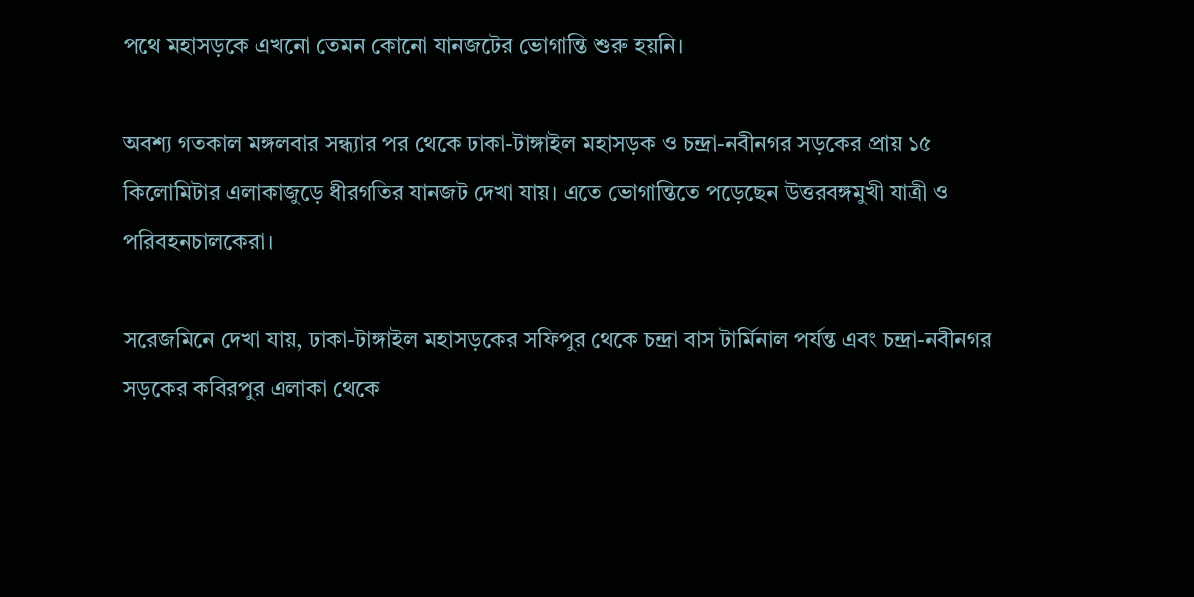পথে মহাসড়কে এখনো তেমন কোনো যানজটের ভোগান্তি শুরু হয়নি।

অবশ্য গতকাল মঙ্গলবার সন্ধ্যার পর থেকে ঢাকা-টাঙ্গাইল মহাসড়ক ও চন্দ্রা-নবীনগর সড়কের প্রায় ১৫ কিলোমিটার এলাকাজুড়ে ধীরগতির যানজট দেখা যায়। এতে ভোগান্তিতে পড়েছেন উত্তরবঙ্গমুখী যাত্রী ও পরিবহনচালকেরা।

সরেজমিনে দেখা যায়, ঢাকা-টাঙ্গাইল মহাসড়কের সফিপুর থেকে চন্দ্রা বাস টার্মিনাল পর্যন্ত এবং চন্দ্রা-নবীনগর সড়কের কবিরপুর এলাকা থেকে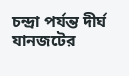চন্দ্রা পর্যন্ত দীর্ঘ যানজটের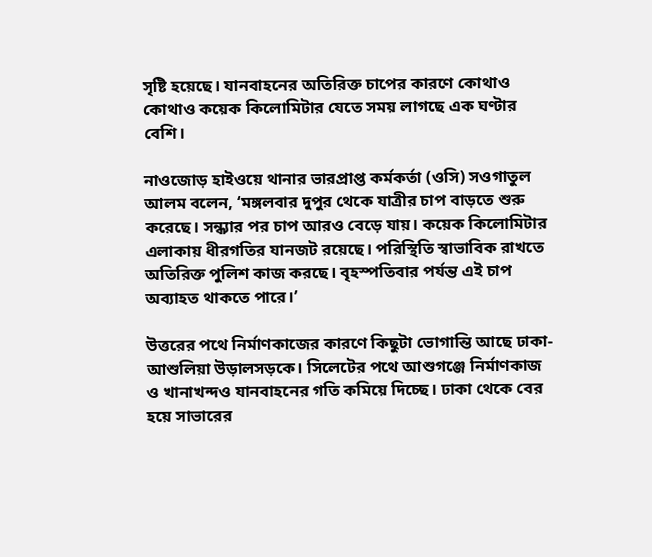সৃষ্টি হয়েছে। যানবাহনের অতিরিক্ত চাপের কারণে কোথাও কোথাও কয়েক কিলোমিটার যেতে সময় লাগছে এক ঘণ্টার বেশি।

নাওজোড় হাইওয়ে থানার ভারপ্রাপ্ত কর্মকর্তা (ওসি) সওগাতুল আলম বলেন, ‘মঙ্গলবার দুপুর থেকে যাত্রীর চাপ বাড়তে শুরু করেছে। সন্ধ্যার পর চাপ আরও বেড়ে যায়। কয়েক কিলোমিটার এলাকায় ধীরগতির যানজট রয়েছে। পরিস্থিতি স্বাভাবিক রাখতে অতিরিক্ত পুলিশ কাজ করছে। বৃহস্পতিবার পর্যন্ত এই চাপ অব্যাহত থাকতে পারে।’

উত্তরের পথে নির্মাণকাজের কারণে কিছুটা ভোগান্তি আছে ঢাকা-আশুলিয়া উড়ালসড়কে। সিলেটের পথে আশুগঞ্জে নির্মাণকাজ ও খানাখন্দও যানবাহনের গতি কমিয়ে দিচ্ছে। ঢাকা থেকে বের হয়ে সাভারের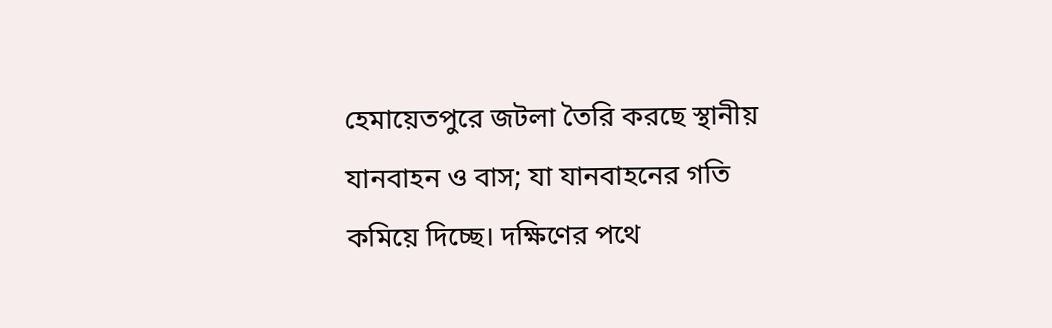হেমায়েতপুরে জটলা তৈরি করছে স্থানীয় যানবাহন ও বাস; যা যানবাহনের গতি কমিয়ে দিচ্ছে। দক্ষিণের পথে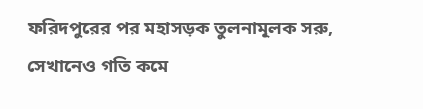ফরিদপুরের পর মহাসড়ক তুলনামূলক সরু, সেখানেও গতি কমে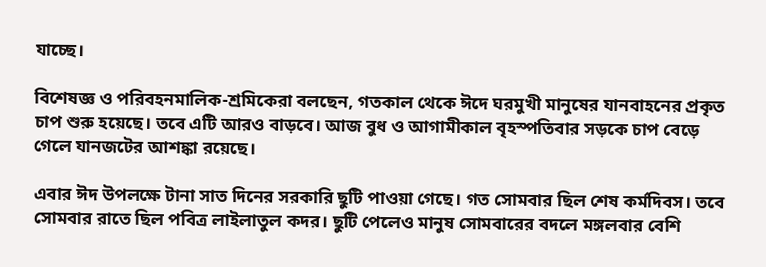যাচ্ছে।

বিশেষজ্ঞ ও পরিবহনমালিক-শ্রমিকেরা বলছেন, গতকাল থেকে ঈদে ঘরমুখী মানুষের যানবাহনের প্রকৃত চাপ শুরু হয়েছে। তবে এটি আরও বাড়বে। আজ বুধ ও আগামীকাল বৃহস্পতিবার সড়কে চাপ বেড়ে গেলে যানজটের আশঙ্কা রয়েছে।

এবার ঈদ উপলক্ষে টানা সাত দিনের সরকারি ছুটি পাওয়া গেছে। গত সোমবার ছিল শেষ কর্মদিবস। তবে সোমবার রাতে ছিল পবিত্র লাইলাতুল কদর। ছুটি পেলেও মানুষ সোমবারের বদলে মঙ্গলবার বেশি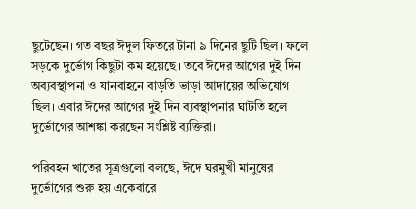ছুটেছেন। গত বছর ঈদুল ফিতরে টানা ৯ দিনের ছুটি ছিল। ফলে সড়কে দুর্ভোগ কিছুটা কম হয়েছে। তবে ঈদের আগের দুই দিন অব্যবস্থাপনা ও যানবাহনে বাড়তি ভাড়া আদায়ের অভিযোগ ছিল। এবার ঈদের আগের দুই দিন ব্যবস্থাপনার ঘাটতি হলে দুর্ভোগের আশঙ্কা করছেন সংশ্লিষ্ট ব্যক্তিরা।

পরিবহন খাতের সূত্রগুলো বলছে, ঈদে ঘরমুখী মানুষের দুর্ভোগের শুরু হয় একেবারে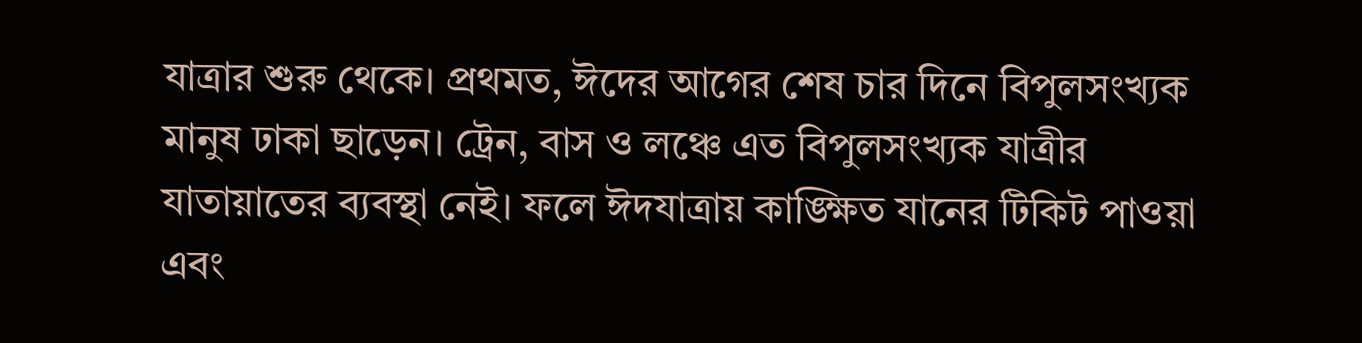যাত্রার শুরু থেকে। প্রথমত, ঈদের আগের শেষ চার দিনে বিপুলসংখ্যক মানুষ ঢাকা ছাড়েন। ট্রেন, বাস ও লঞ্চে এত বিপুলসংখ্যক যাত্রীর যাতায়াতের ব্যবস্থা নেই। ফলে ঈদযাত্রায় কাঙ্ক্ষিত যানের টিকিট পাওয়া এবং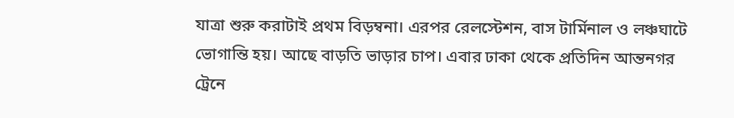যাত্রা শুরু করাটাই প্রথম বিড়ম্বনা। এরপর রেলস্টেশন, বাস টার্মিনাল ও লঞ্চঘাটে ভোগান্তি হয়। আছে বাড়তি ভাড়ার চাপ। এবার ঢাকা থেকে প্রতিদিন আন্তনগর ট্রেনে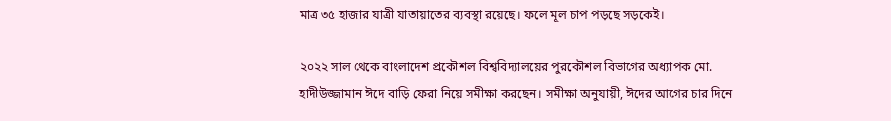মাত্র ৩৫ হাজার যাত্রী যাতায়াতের ব্যবস্থা রয়েছে। ফলে মূল চাপ পড়ছে সড়কেই।

২০২২ সাল থেকে বাংলাদেশ প্রকৌশল বিশ্ববিদ্যালয়ের পুরকৌশল বিভাগের অধ্যাপক মো. হাদীউজ্জামান ঈদে বাড়ি ফেরা নিয়ে সমীক্ষা করছেন। সমীক্ষা অনুযায়ী, ঈদের আগের চার দিনে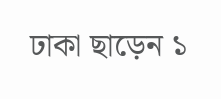ঢাকা ছাড়েন ১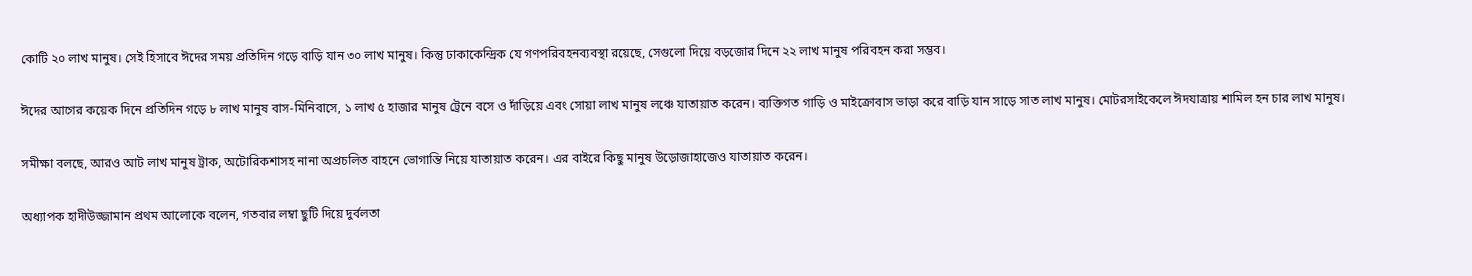কোটি ২০ লাখ মানুষ। সেই হিসাবে ঈদের সময় প্রতিদিন গড়ে বাড়ি যান ৩০ লাখ মানুষ। কিন্তু ঢাকাকেন্দ্রিক যে গণপরিবহনব্যবস্থা রয়েছে, সেগুলো দিয়ে বড়জোর দিনে ২২ লাখ মানুষ পরিবহন করা সম্ভব।

ঈদের আগের কয়েক দিনে প্রতিদিন গড়ে ৮ লাখ মানুষ বাস-মিনিবাসে, ১ লাখ ৫ হাজার মানুষ ট্রেনে বসে ও দাঁড়িয়ে এবং সোয়া লাখ মানুষ লঞ্চে যাতায়াত করেন। ব্যক্তিগত গাড়ি ও মাইক্রোবাস ভাড়া করে বাড়ি যান সাড়ে সাত লাখ মানুষ। মোটরসাইকেলে ঈদযাত্রায় শামিল হন চার লাখ মানুষ।

সমীক্ষা বলছে, আরও আট লাখ মানুষ ট্রাক, অটোরিকশাসহ নানা অপ্রচলিত বাহনে ভোগান্তি নিয়ে যাতায়াত করেন। এর বাইরে কিছু মানুষ উড়োজাহাজেও যাতায়াত করেন।

অধ্যাপক হাদীউজ্জামান প্রথম আলোকে বলেন, গতবার লম্বা ছুটি দিয়ে দুর্বলতা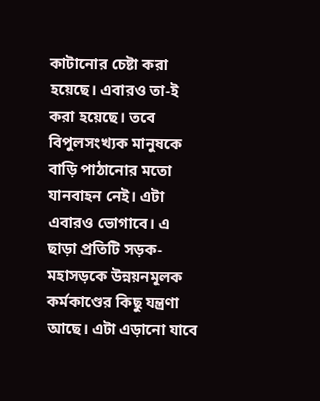কাটানোর চেষ্টা করা হয়েছে। এবারও তা-ই করা হয়েছে। তবে বিপুলসংখ্যক মানুষকে বাড়ি পাঠানোর মতো যানবাহন নেই। এটা এবারও ভোগাবে। এ ছাড়া প্রতিটি সড়ক-মহাসড়কে উন্নয়নমূলক কর্মকাণ্ডের কিছু যন্ত্রণা আছে। এটা এড়ানো যাবে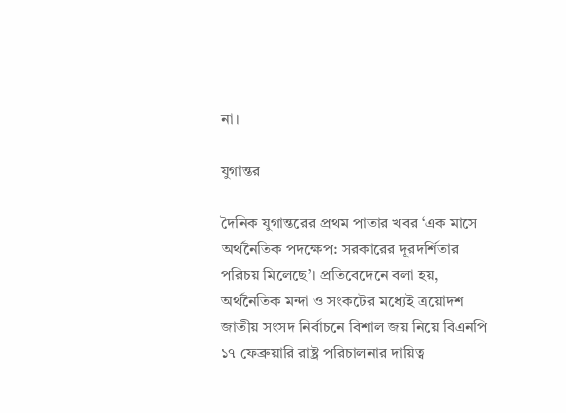না।

যুগান্তর

দৈনিক যুগান্তরের প্রথম পাতার খবর ‘এক মাসে অর্থনৈতিক পদক্ষেপ: সরকারের দূরদর্শিতার পরিচয় মিলেছে’। প্রতিবেদেনে বলা হয়, অর্থনৈতিক মন্দা ও সংকটের মধ্যেই ত্রয়োদশ জাতীয় সংসদ নির্বাচনে বিশাল জয় নিয়ে বিএনপি ১৭ ফেব্রুয়ারি রাষ্ট্র পরিচালনার দায়িত্ব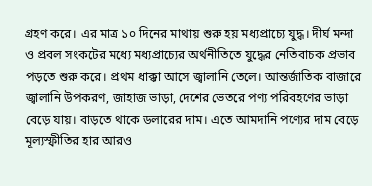গ্রহণ করে। এর মাত্র ১০ দিনের মাথায় শুরু হয় মধ্যপ্রাচ্যে যুদ্ধ। দীর্ঘ মন্দা ও প্রবল সংকটের মধ্যে মধ্যপ্রাচ্যের অর্থনীতিতে যুদ্ধের নেতিবাচক প্রভাব পড়তে শুরু করে। প্রথম ধাক্কা আসে জ্বালানি তেলে। আন্তর্জাতিক বাজারে জ্বালানি উপকরণ, জাহাজ ভাড়া, দেশের ভেতরে পণ্য পরিবহণের ভাড়া বেড়ে যায়। বাড়তে থাকে ডলারের দাম। এতে আমদানি পণ্যের দাম বেড়ে মূল্যস্ফীতির হার আরও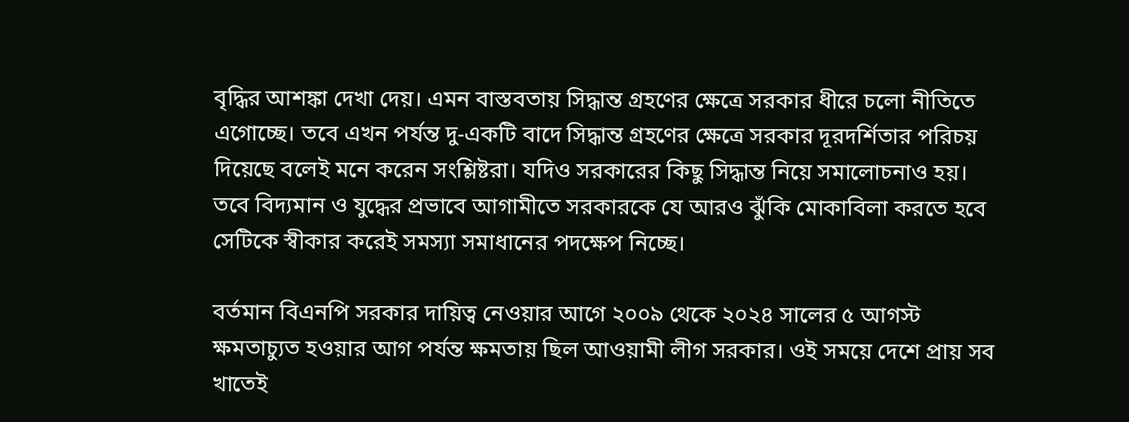বৃদ্ধির আশঙ্কা দেখা দেয়। এমন বাস্তবতায় সিদ্ধান্ত গ্রহণের ক্ষেত্রে সরকার ধীরে চলো নীতিতে এগোচ্ছে। তবে এখন পর্যন্ত দু-একটি বাদে সিদ্ধান্ত গ্রহণের ক্ষেত্রে সরকার দূরদর্শিতার পরিচয় দিয়েছে বলেই মনে করেন সংশ্লিষ্টরা। যদিও সরকারের কিছু সিদ্ধান্ত নিয়ে সমালোচনাও হয়। তবে বিদ্যমান ও যুদ্ধের প্রভাবে আগামীতে সরকারকে যে আরও ঝুঁকি মোকাবিলা করতে হবে সেটিকে স্বীকার করেই সমস্যা সমাধানের পদক্ষেপ নিচ্ছে।

বর্তমান বিএনপি সরকার দায়িত্ব নেওয়ার আগে ২০০৯ থেকে ২০২৪ সালের ৫ আগস্ট ক্ষমতাচ্যুত হওয়ার আগ পর্যন্ত ক্ষমতায় ছিল আওয়ামী লীগ সরকার। ওই সময়ে দেশে প্রায় সব খাতেই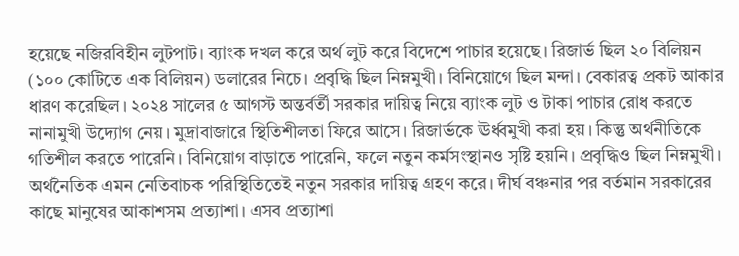হয়েছে নজিরবিহীন লুটপাট। ব্যাংক দখল করে অর্থ লুট করে বিদেশে পাচার হয়েছে। রিজার্ভ ছিল ২০ বিলিয়ন (১০০ কোটিতে এক বিলিয়ন) ডলারের নিচে। প্রবৃদ্ধি ছিল নিম্নমুখী। বিনিয়োগে ছিল মন্দা। বেকারত্ব প্রকট আকার ধারণ করেছিল। ২০২৪ সালের ৫ আগস্ট অন্তর্বর্তী সরকার দায়িত্ব নিয়ে ব্যাংক লুট ও টাকা পাচার রোধ করতে নানামুখী উদ্যোগ নেয়। মুদ্রাবাজারে স্থিতিশীলতা ফিরে আসে। রিজার্ভকে ঊর্ধ্বমুখী করা হয়। কিন্তু অর্থনীতিকে গতিশীল করতে পারেনি। বিনিয়োগ বাড়াতে পারেনি, ফলে নতুন কর্মসংস্থানও সৃষ্টি হয়নি। প্রবৃদ্ধিও ছিল নিম্নমুখী। অর্থনৈতিক এমন নেতিবাচক পরিস্থিতিতেই নতুন সরকার দায়িত্ব গ্রহণ করে। দীর্ঘ বঞ্চনার পর বর্তমান সরকারের কাছে মানুষের আকাশসম প্রত্যাশা। এসব প্রত্যাশা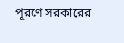পূরণে সরকারের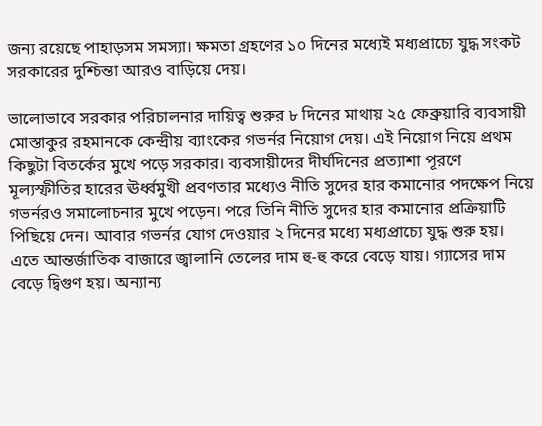জন্য রয়েছে পাহাড়সম সমস্যা। ক্ষমতা গ্রহণের ১০ দিনের মধ্যেই মধ্যপ্রাচ্যে যুদ্ধ সংকট সরকারের দুশ্চিন্তা আরও বাড়িয়ে দেয়।

ভালোভাবে সরকার পরিচালনার দায়িত্ব শুরুর ৮ দিনের মাথায় ২৫ ফেব্রুয়ারি ব্যবসায়ী মোস্তাকুর রহমানকে কেন্দ্রীয় ব্যাংকের গভর্নর নিয়োগ দেয়। এই নিয়োগ নিয়ে প্রথম কিছুটা বিতর্কের মুখে পড়ে সরকার। ব্যবসায়ীদের দীর্ঘদিনের প্রত্যাশা পূরণে মূল্যস্ফীতির হারের ঊর্ধ্বমুখী প্রবণতার মধ্যেও নীতি সুদের হার কমানোর পদক্ষেপ নিয়ে গভর্নরও সমালোচনার মুখে পড়েন। পরে তিনি নীতি সুদের হার কমানোর প্রক্রিয়াটি পিছিয়ে দেন। আবার গভর্নর যোগ দেওয়ার ২ দিনের মধ্যে মধ্যপ্রাচ্যে যুদ্ধ শুরু হয়। এতে আন্তর্জাতিক বাজারে জ্বালানি তেলের দাম হু-হু করে বেড়ে যায়। গ্যাসের দাম বেড়ে দ্বিগুণ হয়। অন্যান্য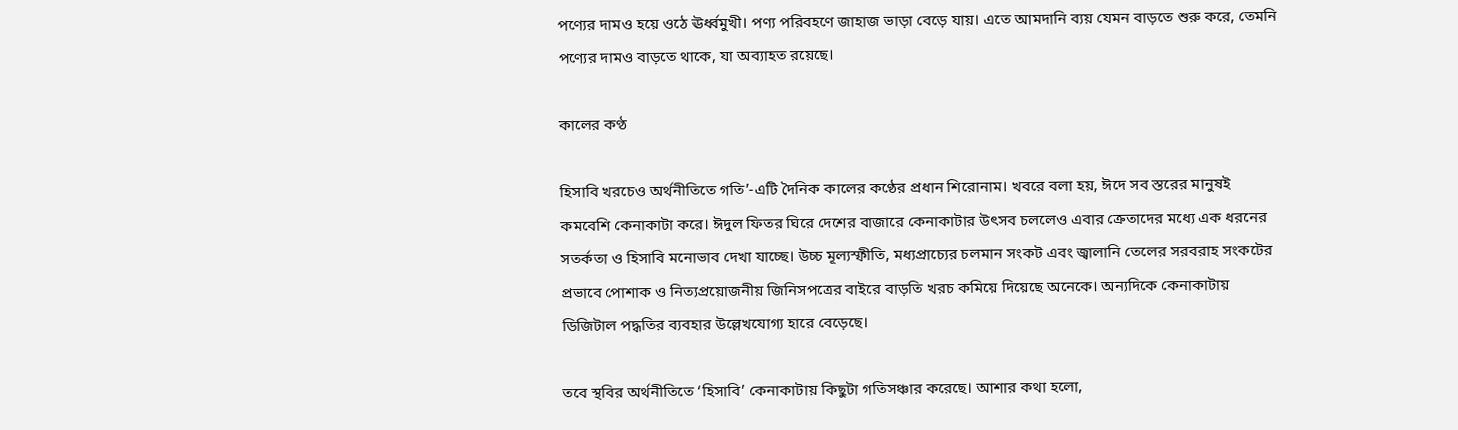পণ্যের দামও হয়ে ওঠে ঊর্ধ্বমুখী। পণ্য পরিবহণে জাহাজ ভাড়া বেড়ে যায়। এতে আমদানি ব্যয় যেমন বাড়তে শুরু করে, তেমনি পণ্যের দামও বাড়তে থাকে, যা অব্যাহত রয়েছে।

কালের কণ্ঠ

হিসাবি খরচেও অর্থনীতিতে গতি’-এটি দৈনিক কালের কণ্ঠের প্রধান শিরোনাম। খবরে বলা হয়, ঈদে সব স্তরের মানুষই কমবেশি কেনাকাটা করে। ঈদুল ফিতর ঘিরে দেশের বাজারে কেনাকাটার উৎসব চললেও এবার ক্রেতাদের মধ্যে এক ধরনের সতর্কতা ও হিসাবি মনোভাব দেখা যাচ্ছে। উচ্চ মূল্যস্ফীতি, মধ্যপ্রাচ্যের চলমান সংকট এবং জ্বালানি তেলের সরবরাহ সংকটের প্রভাবে পোশাক ও নিত্যপ্রয়োজনীয় জিনিসপত্রের বাইরে বাড়তি খরচ কমিয়ে দিয়েছে অনেকে। অন্যদিকে কেনাকাটায় ডিজিটাল পদ্ধতির ব্যবহার উল্লেখযোগ্য হারে বেড়েছে।

তবে স্থবির অর্থনীতিতে ‘হিসাবি’ কেনাকাটায় কিছুটা গতিসঞ্চার করেছে। আশার কথা হলো,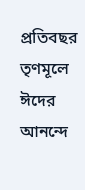প্রতিবছর তৃণমূলে ঈদের আনন্দে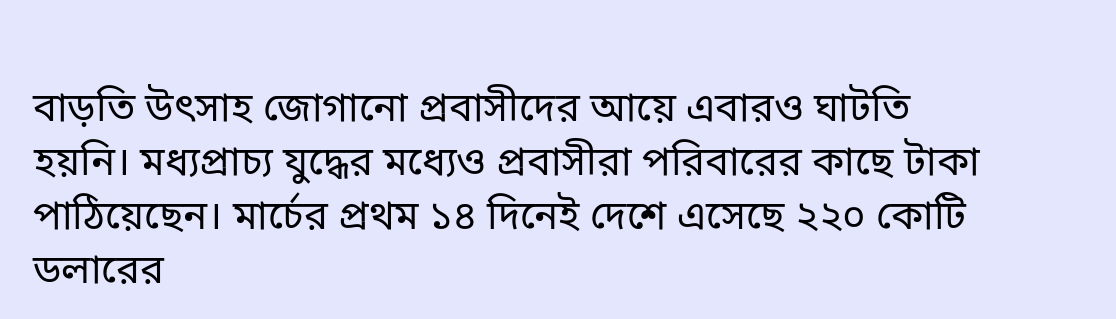বাড়তি উৎসাহ জোগানো প্রবাসীদের আয়ে এবারও ঘাটতি হয়নি। মধ্যপ্রাচ্য যুদ্ধের মধ্যেও প্রবাসীরা পরিবারের কাছে টাকা পাঠিয়েছেন। মার্চের প্রথম ১৪ দিনেই দেশে এসেছে ২২০ কোটি ডলারের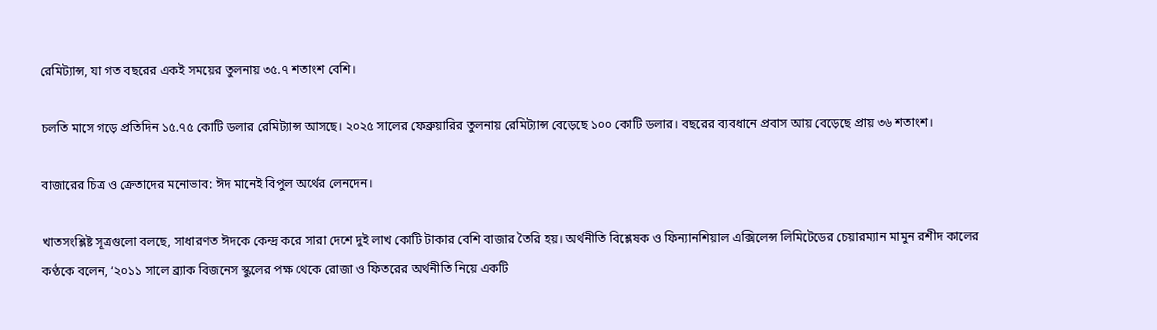রেমিট্যান্স, যা গত বছরের একই সময়ের তুলনায় ৩৫.৭ শতাংশ বেশি।

চলতি মাসে গড়ে প্রতিদিন ১৫.৭৫ কোটি ডলার রেমিট্যান্স আসছে। ২০২৫ সালের ফেব্রুয়ারির তুলনায় রেমিট্যান্স বেড়েছে ১০০ কোটি ডলার। বছরের ব্যবধানে প্রবাস আয় বেড়েছে প্রায় ৩৬ শতাংশ।

বাজারের চিত্র ও ক্রেতাদের মনোভাব: ঈদ মানেই বিপুল অর্থের লেনদেন।

খাতসংশ্লিষ্ট সূত্রগুলো বলছে, সাধারণত ঈদকে কেন্দ্র করে সারা দেশে দুই লাখ কোটি টাকার বেশি বাজার তৈরি হয়। অর্থনীতি বিশ্লেষক ও ফিন্যানশিয়াল এক্সিলেন্স লিমিটেডের চেয়ারম্যান মামুন রশীদ কালের কণ্ঠকে বলেন, ‘২০১১ সালে ব্র্যাক বিজনেস স্কুলের পক্ষ থেকে রোজা ও ফিতরের অর্থনীতি নিয়ে একটি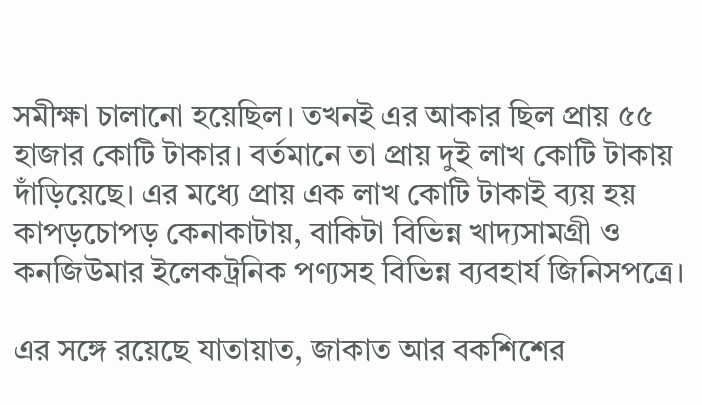সমীক্ষা চালানো হয়েছিল। তখনই এর আকার ছিল প্রায় ৫৫ হাজার কোটি টাকার। বর্তমানে তা প্রায় দুই লাখ কোটি টাকায় দাঁড়িয়েছে। এর মধ্যে প্রায় এক লাখ কোটি টাকাই ব্যয় হয় কাপড়চোপড় কেনাকাটায়, বাকিটা বিভিন্ন খাদ্যসামগ্রী ও কনজিউমার ইলেকট্রনিক পণ্যসহ বিভিন্ন ব্যবহার্য জিনিসপত্রে।

এর সঙ্গে রয়েছে যাতায়াত, জাকাত আর বকশিশের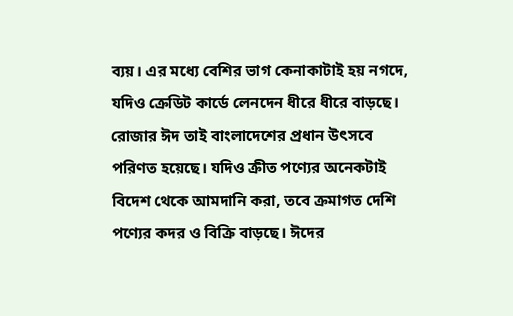ব্যয়। এর মধ্যে বেশির ভাগ কেনাকাটাই হয় নগদে, যদিও ক্রেডিট কার্ডে লেনদেন ধীরে ধীরে বাড়ছে। রোজার ঈদ তাই বাংলাদেশের প্রধান উৎসবে পরিণত হয়েছে। যদিও ক্রীত পণ্যের অনেকটাই বিদেশ থেকে আমদানি করা, তবে ক্রমাগত দেশি পণ্যের কদর ও বিক্রি বাড়ছে। ঈদের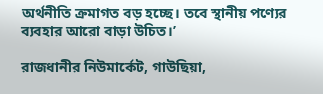অর্থনীতি ক্রমাগত বড় হচ্ছে। তবে স্থানীয় পণ্যের ব্যবহার আরো বাড়া উচিত।’

রাজধানীর নিউমার্কেট, গাউছিয়া,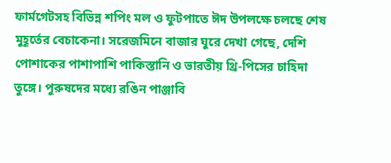ফার্মগেটসহ বিভিন্ন শপিং মল ও ফুটপাতে ঈদ উপলক্ষে চলছে শেষ মুহূর্তের বেচাকেনা। সরেজমিনে বাজার ঘুরে দেখা গেছে, দেশি পোশাকের পাশাপাশি পাকিস্তানি ও ভারতীয় থ্রি-পিসের চাহিদা তুঙ্গে। পুরুষদের মধ্যে রঙিন পাঞ্জাবি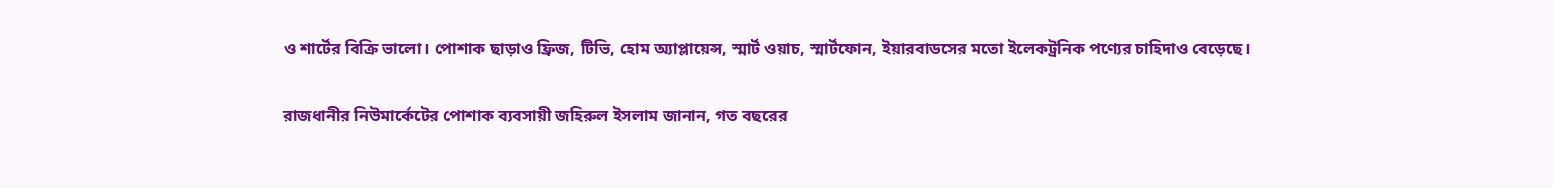ও শার্টের বিক্রি ভালো। পোশাক ছাড়াও ফ্রিজ, টিভি, হোম অ্যাপ্লায়েন্স, স্মার্ট ওয়াচ, স্মার্টফোন, ইয়ারবাডসের মতো ইলেকট্রনিক পণ্যের চাহিদাও বেড়েছে।

রাজধানীর নিউমার্কেটের পোশাক ব্যবসায়ী জহিরুল ইসলাম জানান, গত বছরের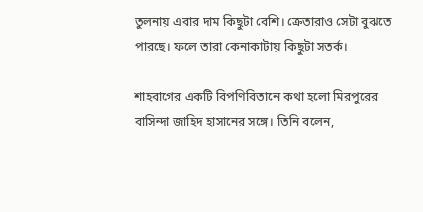তুলনায় এবার দাম কিছুটা বেশি। ক্রেতারাও সেটা বুঝতে পারছে। ফলে তারা কেনাকাটায় কিছুটা সতর্ক।

শাহবাগের একটি বিপণিবিতানে কথা হলো মিরপুরের বাসিন্দা জাহিদ হাসানের সঙ্গে। তিনি বলেন,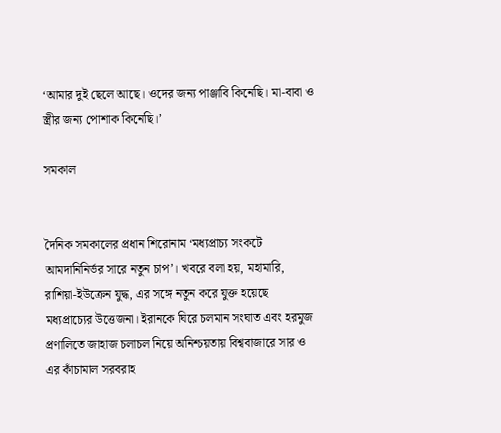‘আমার দুই ছেলে আছে। ওদের জন্য পাঞ্জাবি কিনেছি। মা-বাবা ও স্ত্রীর জন্য পোশাক কিনেছি।’

সমকাল


দৈনিক সমকালের প্রধান শিরোনাম ‘মধ্যপ্রাচ্য সংকটে আমদানিনির্ভর সারে নতুন চাপ’। খবরে বলা হয়, মহামারি, রাশিয়া-ইউক্রেন যুদ্ধ, এর সঙ্গে নতুন করে যুক্ত হয়েছে মধ্যপ্রাচ্যের উত্তেজনা। ইরানকে ঘিরে চলমান সংঘাত এবং হরমুজ প্রণালিতে জাহাজ চলাচল নিয়ে অনিশ্চয়তায় বিশ্ববাজারে সার ও এর কাঁচামাল সরবরাহ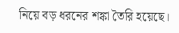নিয়ে বড় ধরনের শঙ্কা তৈরি হয়েছে।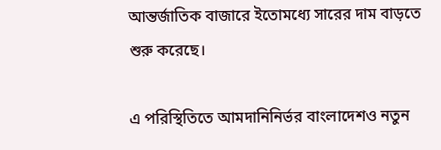আন্তর্জাতিক বাজারে ইতোমধ্যে সারের দাম বাড়তে শুরু করেছে।

এ পরিস্থিতিতে আমদানিনির্ভর বাংলাদেশও নতুন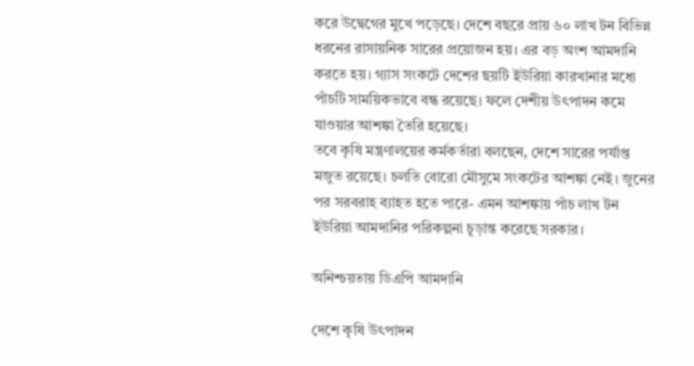করে উদ্বেগের মুখে পড়েছে। দেশে বছরে প্রায় ৬০ লাখ টন বিভিন্ন ধরনের রাসায়নিক সারের প্রয়োজন হয়। এর বড় অংশ আমদানি করতে হয়। গ্যাস সংকটে দেশের ছয়টি ইউরিয়া কারখানার মধ্যে পাঁচটি সাময়িকভাবে বন্ধ রয়েছে। ফলে দেশীয় উৎপাদন কমে যাওয়ার আশঙ্কা তৈরি হয়েছে।
তবে কৃষি মন্ত্রণালয়ের কর্মকর্তারা বলছেন, দেশে সারের পর্যাপ্ত মজুত রয়েছে। চলতি বোরো মৌসুমে সংকটের আশঙ্কা নেই। জুনের পর সরবরাহ ব্যাহত হতে পারে- এমন আশঙ্কায় পাঁচ লাখ টন ইউরিয়া আমদানির পরিকল্পনা চূড়ান্ত করেছে সরকার।

অনিশ্চয়তায় ডিএপি আমদানি

দেশে কৃষি উৎপাদন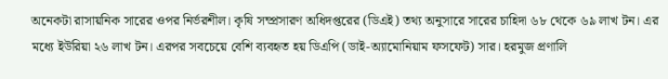অনেকটা রাসায়নিক সারের ওপর নির্ভরশীল। কৃষি সম্প্রসারণ অধিদপ্তরের (ডিএই) তথ্য অনুসারে সারের চাহিদা ৬৮ থেকে ৬৯ লাখ টন। এর মধ্যে ইউরিয়া ২৬ লাখ টন। এরপর সবচেয়ে বেশি ব্যবহৃত হয় ডিএপি (ডাই-অ্যামোনিয়াম ফসফেট) সার। হরমুজ প্রণালি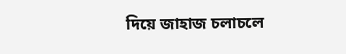দিয়ে জাহাজ চলাচলে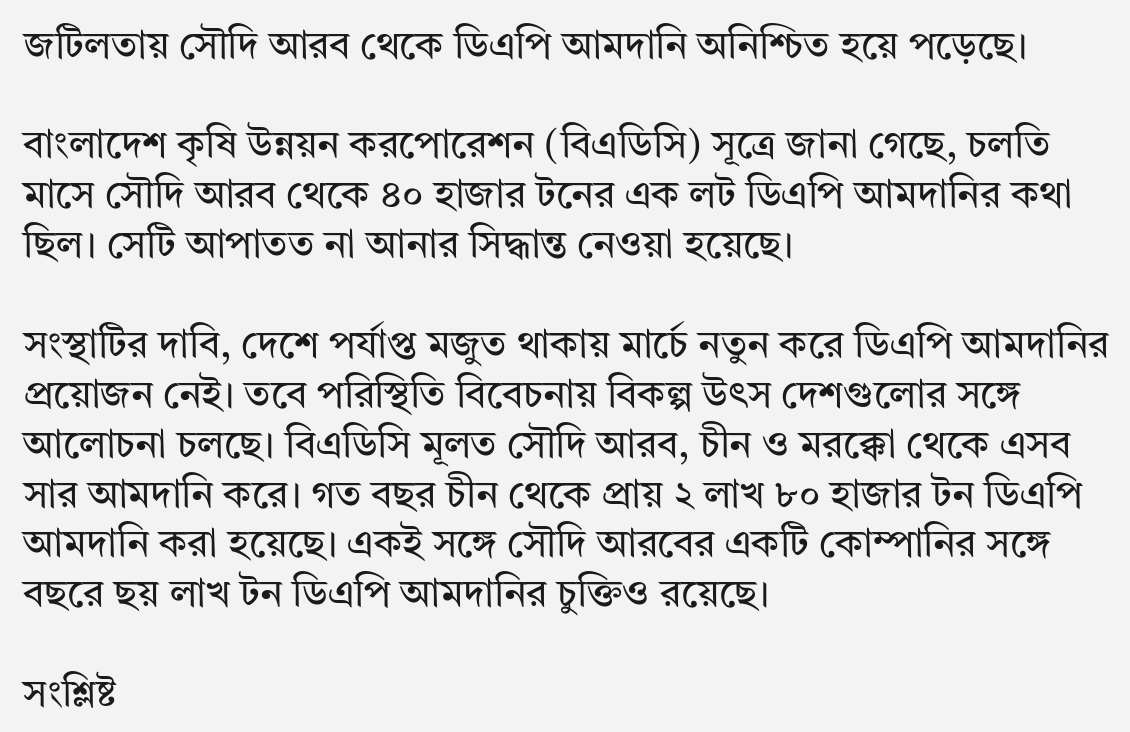জটিলতায় সৌদি আরব থেকে ডিএপি আমদানি অনিশ্চিত হয়ে পড়েছে।

বাংলাদেশ কৃষি উন্নয়ন করপোরেশন (বিএডিসি) সূত্রে জানা গেছে, চলতি মাসে সৌদি আরব থেকে ৪০ হাজার টনের এক লট ডিএপি আমদানির কথা ছিল। সেটি আপাতত না আনার সিদ্ধান্ত নেওয়া হয়েছে।

সংস্থাটির দাবি, দেশে পর্যাপ্ত মজুত থাকায় মার্চে নতুন করে ডিএপি আমদানির প্রয়োজন নেই। তবে পরিস্থিতি বিবেচনায় বিকল্প উৎস দেশগুলোর সঙ্গে আলোচনা চলছে। বিএডিসি মূলত সৌদি আরব, চীন ও মরক্কো থেকে এসব সার আমদানি করে। গত বছর চীন থেকে প্রায় ২ লাখ ৮০ হাজার টন ডিএপি আমদানি করা হয়েছে। একই সঙ্গে সৌদি আরবের একটি কোম্পানির সঙ্গে বছরে ছয় লাখ টন ডিএপি আমদানির চুক্তিও রয়েছে।

সংশ্লিষ্ট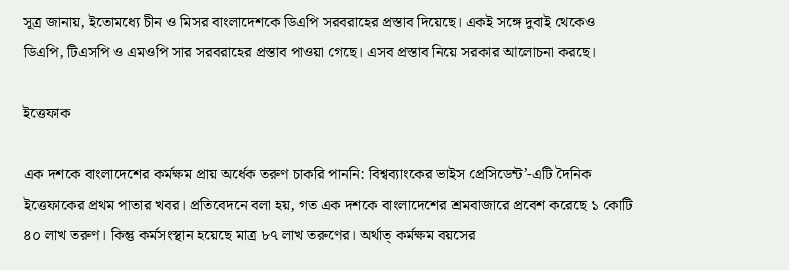সূত্র জানায়, ইতোমধ্যে চীন ও মিসর বাংলাদেশকে ডিএপি সরবরাহের প্রস্তাব দিয়েছে। একই সঙ্গে দুবাই থেকেও ডিএপি, টিএসপি ও এমওপি সার সরবরাহের প্রস্তাব পাওয়া গেছে। এসব প্রস্তাব নিয়ে সরকার আলোচনা করছে।

ইত্তেফাক

এক দশকে বাংলাদেশের কর্মক্ষম প্রায় অর্ধেক তরুণ চাকরি পাননি: বিশ্বব্যাংকের ভাইস প্রেসিডেন্ট’-এটি দৈনিক ইত্তেফাকের প্রথম পাতার খবর। প্রতিবেদনে বলা হয়, গত এক দশকে বাংলাদেশের শ্রমবাজারে প্রবেশ করেছে ১ কোটি ৪০ লাখ তরুণ। কিন্তু কর্মসংস্থান হয়েছে মাত্র ৮৭ লাখ তরুণের। অর্থাত্ কর্মক্ষম বয়সের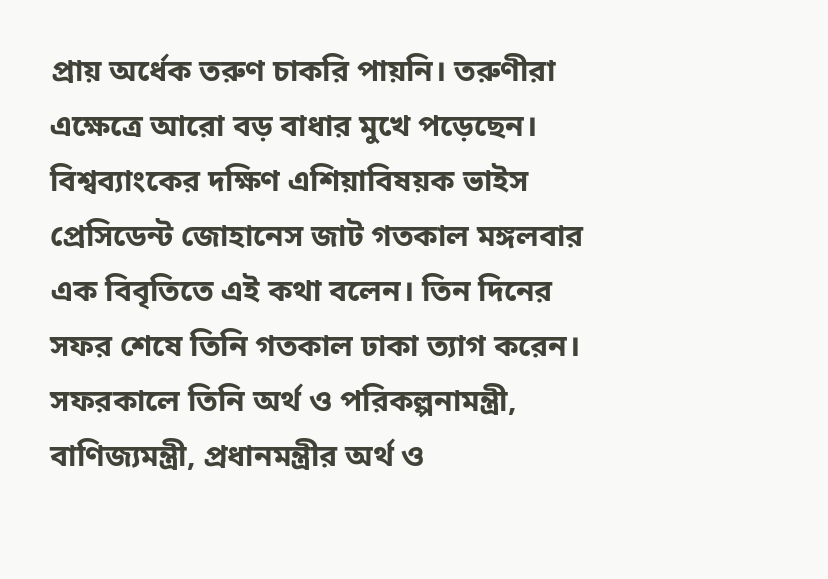প্রায় অর্ধেক তরুণ চাকরি পায়নি। তরুণীরা এক্ষেত্রে আরো বড় বাধার মুখে পড়েছেন। বিশ্বব্যাংকের দক্ষিণ এশিয়াবিষয়ক ভাইস প্রেসিডেন্ট জোহানেস জাট গতকাল মঙ্গলবার এক বিবৃতিতে এই কথা বলেন। তিন দিনের সফর শেষে তিনি গতকাল ঢাকা ত্যাগ করেন। সফরকালে তিনি অর্থ ও পরিকল্পনামন্ত্রী, বাণিজ্যমন্ত্রী, প্রধানমন্ত্রীর অর্থ ও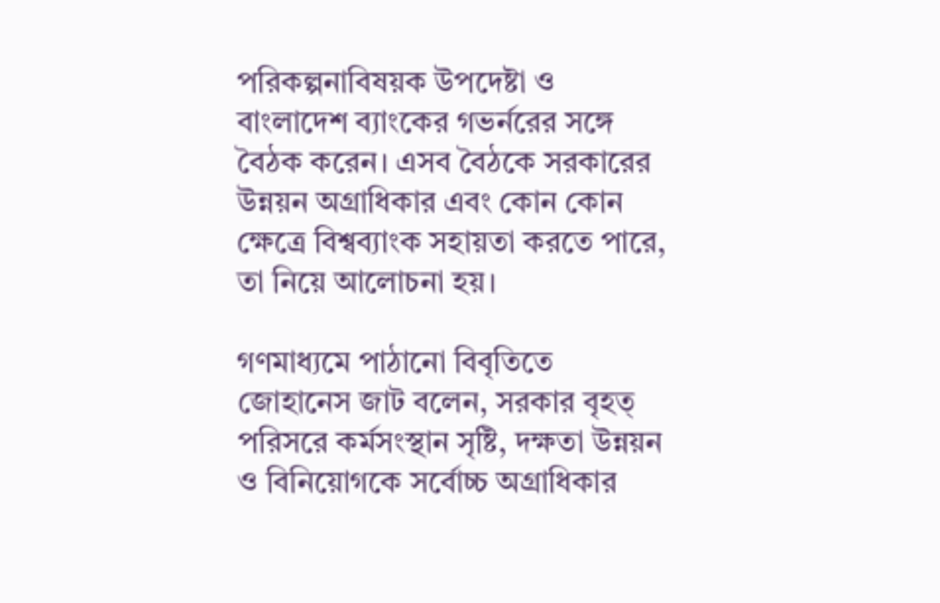পরিকল্পনাবিষয়ক উপদেষ্টা ও বাংলাদেশ ব্যাংকের গভর্নরের সঙ্গে বৈঠক করেন। এসব বৈঠকে সরকারের উন্নয়ন অগ্রাধিকার এবং কোন কোন ক্ষেত্রে বিশ্বব্যাংক সহায়তা করতে পারে, তা নিয়ে আলোচনা হয়।

গণমাধ্যমে পাঠানো বিবৃতিতে জোহানেস জাট বলেন, সরকার বৃহত্ পরিসরে কর্মসংস্থান সৃষ্টি, দক্ষতা উন্নয়ন ও বিনিয়োগকে সর্বোচ্চ অগ্রাধিকার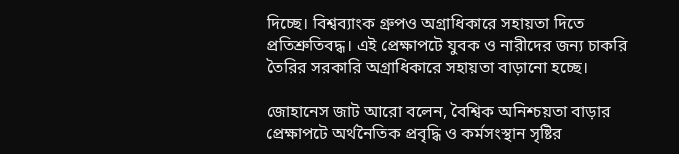দিচ্ছে। বিশ্বব্যাংক গ্রুপও অগ্রাধিকারে সহায়তা দিতে প্রতিশ্রুতিবদ্ধ। এই প্রেক্ষাপটে যুবক ও নারীদের জন্য চাকরি তৈরির সরকারি অগ্রাধিকারে সহায়তা বাড়ানো হচ্ছে।

জোহানেস জাট আরো বলেন, বৈশ্বিক অনিশ্চয়তা বাড়ার প্রেক্ষাপটে অর্থনৈতিক প্রবৃদ্ধি ও কর্মসংস্থান সৃষ্টির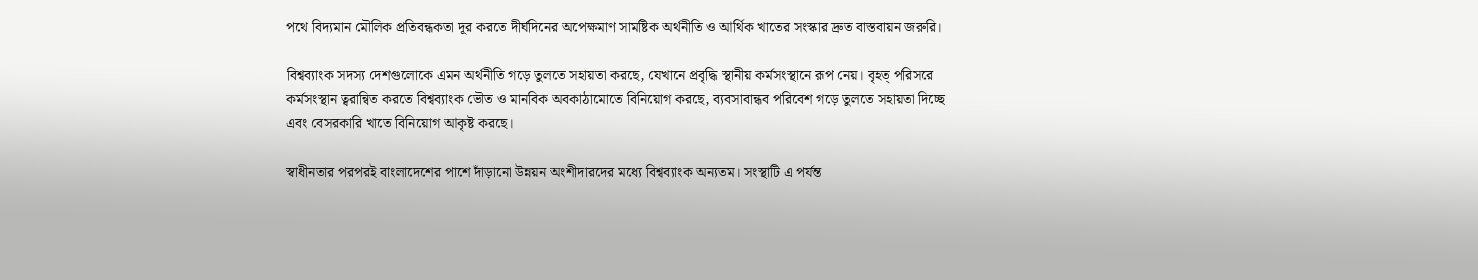পথে বিদ্যমান মৌলিক প্রতিবন্ধকতা দূর করতে দীর্ঘদিনের অপেক্ষমাণ সামষ্টিক অর্থনীতি ও আর্থিক খাতের সংস্কার দ্রুত বাস্তবায়ন জরুরি।

বিশ্বব্যাংক সদস্য দেশগুলোকে এমন অর্থনীতি গড়ে তুলতে সহায়তা করছে, যেখানে প্রবৃদ্ধি স্থানীয় কর্মসংস্থানে রূপ নেয়। বৃহত্ পরিসরে কর্মসংস্থান ত্বরান্বিত করতে বিশ্বব্যাংক ভৌত ও মানবিক অবকাঠামোতে বিনিয়োগ করছে, ব্যবসাবান্ধব পরিবেশ গড়ে তুলতে সহায়তা দিচ্ছে এবং বেসরকারি খাতে বিনিয়োগ আকৃষ্ট করছে।

স্বাধীনতার পরপরই বাংলাদেশের পাশে দাঁড়ানো উন্নয়ন অংশীদারদের মধ্যে বিশ্বব্যাংক অন্যতম। সংস্থাটি এ পর্যন্ত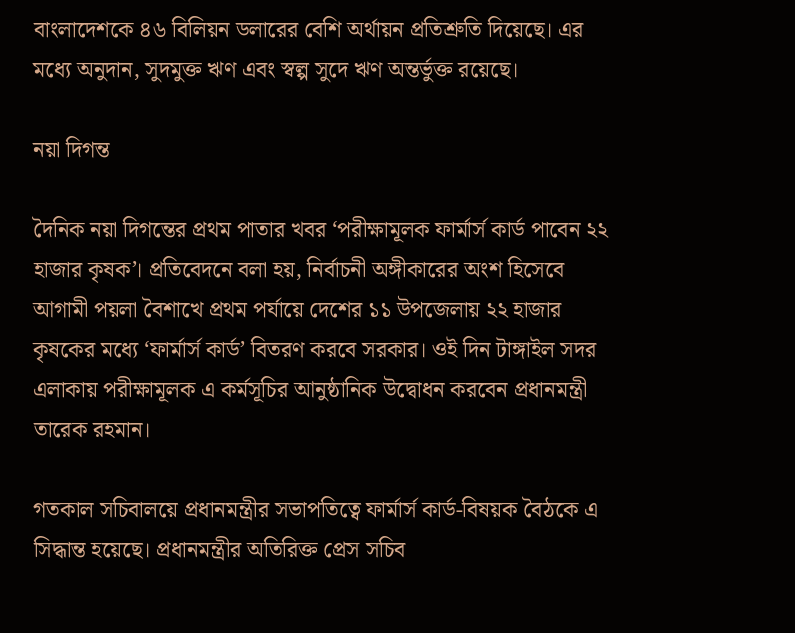বাংলাদেশকে ৪৬ বিলিয়ন ডলারের বেশি অর্থায়ন প্রতিশ্রুতি দিয়েছে। এর মধ্যে অনুদান, সুদমুক্ত ঋণ এবং স্বল্প সুদে ঋণ অন্তর্ভুক্ত রয়েছে।

নয়া দিগন্ত

দৈনিক নয়া দিগন্তের প্রথম পাতার খবর ‘পরীক্ষামূলক ফার্মার্স কার্ড পাবেন ২২ হাজার কৃষক’। প্রতিবেদনে বলা হয়, নির্বাচনী অঙ্গীকারের অংশ হিসেবে আগামী পয়লা বৈশাখে প্রথম পর্যায়ে দেশের ১১ উপজেলায় ২২ হাজার কৃষকের মধ্যে ‘ফার্মার্স কার্ড’ বিতরণ করবে সরকার। ওই দিন টাঙ্গাইল সদর এলাকায় পরীক্ষামূলক এ কর্মসূচির আনুষ্ঠানিক উদ্বোধন করবেন প্রধানমন্ত্রী তারেক রহমান।

গতকাল সচিবালয়ে প্রধানমন্ত্রীর সভাপতিত্বে ফার্মার্স কার্ড-বিষয়ক বৈঠকে এ সিদ্ধান্ত হয়েছে। প্রধানমন্ত্রীর অতিরিক্ত প্রেস সচিব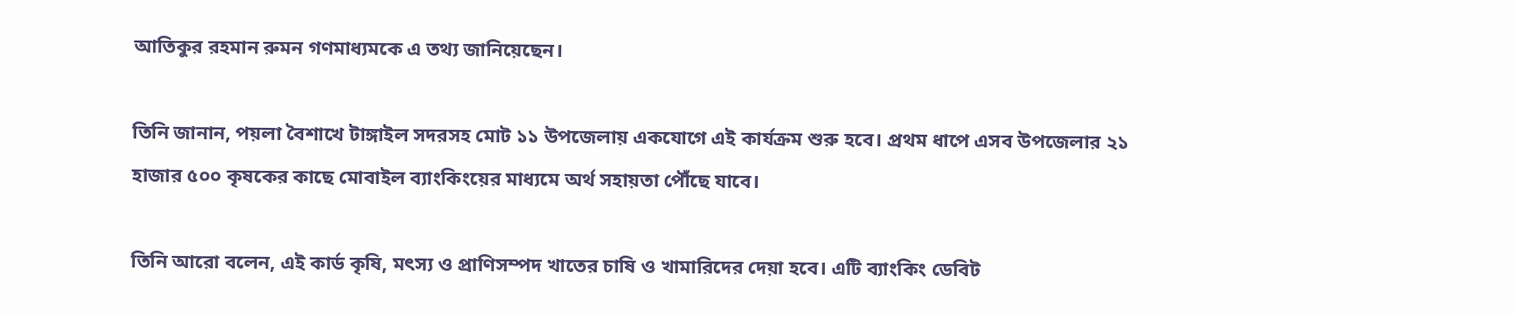আতিকুর রহমান রুমন গণমাধ্যমকে এ তথ্য জানিয়েছেন।

তিনি জানান, পয়লা বৈশাখে টাঙ্গাইল সদরসহ মোট ১১ উপজেলায় একযোগে এই কার্যক্রম শুরু হবে। প্রথম ধাপে এসব উপজেলার ২১ হাজার ৫০০ কৃষকের কাছে মোবাইল ব্যাংকিংয়ের মাধ্যমে অর্থ সহায়তা পৌঁছে যাবে।

তিনি আরো বলেন, এই কার্ড কৃষি, মৎস্য ও প্রাণিসম্পদ খাতের চাষি ও খামারিদের দেয়া হবে। এটি ব্যাংকিং ডেবিট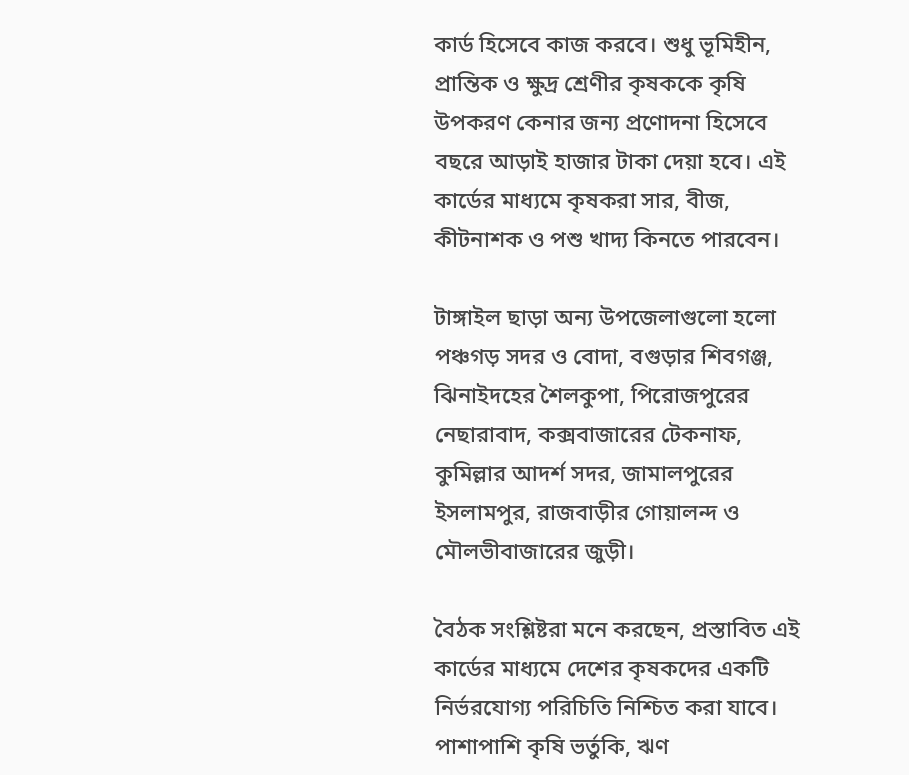কার্ড হিসেবে কাজ করবে। শুধু ভূমিহীন, প্রান্তিক ও ক্ষুদ্র শ্রেণীর কৃষককে কৃষি উপকরণ কেনার জন্য প্রণোদনা হিসেবে বছরে আড়াই হাজার টাকা দেয়া হবে। এই কার্ডের মাধ্যমে কৃষকরা সার, বীজ, কীটনাশক ও পশু খাদ্য কিনতে পারবেন।

টাঙ্গাইল ছাড়া অন্য উপজেলাগুলো হলো পঞ্চগড় সদর ও বোদা, বগুড়ার শিবগঞ্জ, ঝিনাইদহের শৈলকুপা, পিরোজপুরের নেছারাবাদ, কক্সবাজারের টেকনাফ, কুমিল্লার আদর্শ সদর, জামালপুরের ইসলামপুর, রাজবাড়ীর গোয়ালন্দ ও মৌলভীবাজারের জুড়ী।

বৈঠক সংশ্লিষ্টরা মনে করছেন, প্রস্তাবিত এই কার্ডের মাধ্যমে দেশের কৃষকদের একটি নির্ভরযোগ্য পরিচিতি নিশ্চিত করা যাবে। পাশাপাশি কৃষি ভর্তুকি, ঋণ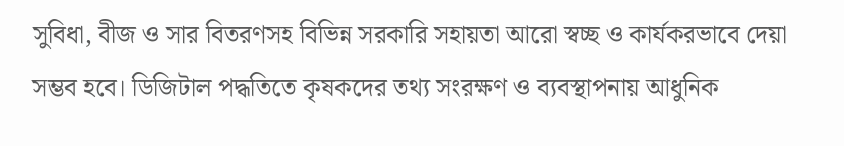সুবিধা, বীজ ও সার বিতরণসহ বিভিন্ন সরকারি সহায়তা আরো স্বচ্ছ ও কার্যকরভাবে দেয়া সম্ভব হবে। ডিজিটাল পদ্ধতিতে কৃষকদের তথ্য সংরক্ষণ ও ব্যবস্থাপনায় আধুনিক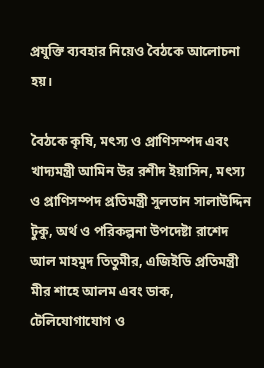প্রযুক্তি ব্যবহার নিয়েও বৈঠকে আলোচনা হয়।

বৈঠকে কৃষি, মৎস্য ও প্রাণিসম্পদ এবং খাদ্যমন্ত্রী আমিন উর রশীদ ইয়াসিন, মৎস্য ও প্রাণিসম্পদ প্রতিমন্ত্রী সুলতান সালাউদ্দিন টুকু, অর্থ ও পরিকল্পনা উপদেষ্টা রাশেদ আল মাহমুদ তিতুমীর, এজিইডি প্রতিমন্ত্রী মীর শাহে আলম এবং ডাক, টেলিযোগাযোগ ও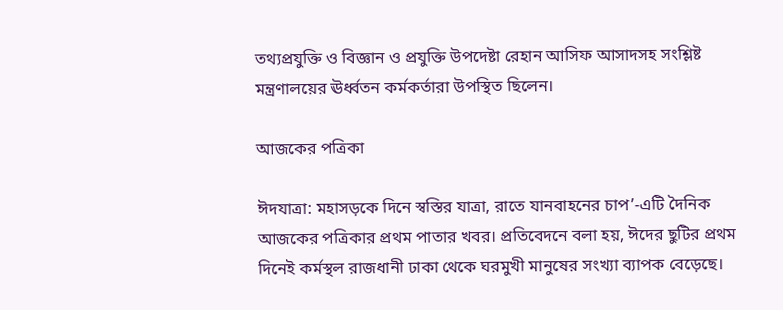তথ্যপ্রযুক্তি ও বিজ্ঞান ও প্রযুক্তি উপদেষ্টা রেহান আসিফ আসাদসহ সংশ্লিষ্ট মন্ত্রণালয়ের ঊর্ধ্বতন কর্মকর্তারা উপস্থিত ছিলেন।

আজকের পত্রিকা

ঈদযাত্রা: মহাসড়কে দিনে স্বস্তির যাত্রা, রাতে যানবাহনের চাপ’-এটি দৈনিক আজকের পত্রিকার প্রথম পাতার খবর। প্রতিবেদনে বলা হয়, ঈদের ছুটির প্রথম দিনেই কর্মস্থল রাজধানী ঢাকা থেকে ঘরমুখী মানুষের সংখ্যা ব্যাপক বেড়েছে।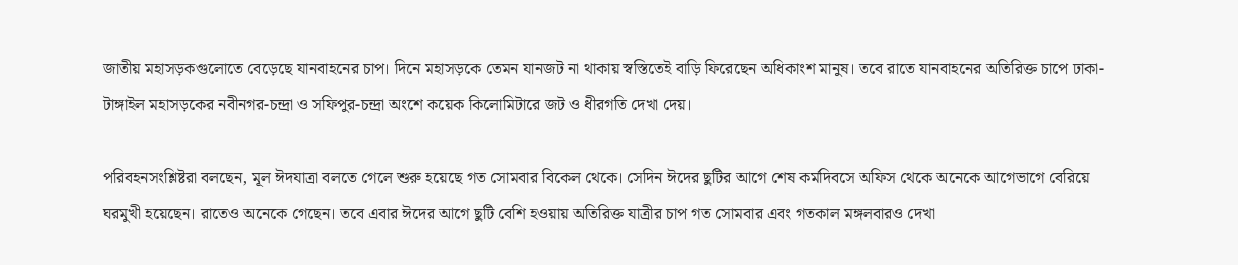জাতীয় মহাসড়কগুলোতে বেড়েছে যানবাহনের চাপ। দিনে মহাসড়কে তেমন যানজট না থাকায় স্বস্তিতেই বাড়ি ফিরেছেন অধিকাংশ মানুষ। তবে রাতে যানবাহনের অতিরিক্ত চাপে ঢাকা-টাঙ্গাইল মহাসড়কের নবীনগর-চন্দ্রা ও সফিপুর-চন্দ্রা অংশে কয়েক কিলোমিটারে জট ও ধীরগতি দেখা দেয়।

পরিবহনসংশ্লিষ্টরা বলছেন, মূল ঈদযাত্রা বলতে গেলে শুরু হয়েছে গত সোমবার বিকেল থেকে। সেদিন ঈদের ছুটির আগে শেষ কর্মদিবসে অফিস থেকে অনেকে আগেভাগে বেরিয়ে ঘরমুখী হয়েছেন। রাতেও অনেকে গেছেন। তবে এবার ঈদের আগে ছুটি বেশি হওয়ায় অতিরিক্ত যাত্রীর চাপ গত সোমবার এবং গতকাল মঙ্গলবারও দেখা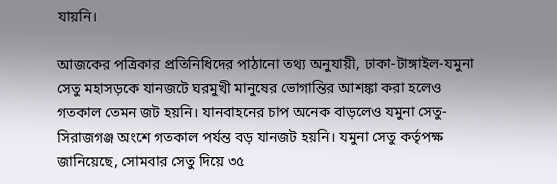যায়নি।

আজকের পত্রিকার প্রতিনিধিদের পাঠানো তথ্য অনুযায়ী, ঢাকা-টাঙ্গাইল-যমুনা সেতু মহাসড়কে যানজটে ঘরমুখী মানুষের ভোগান্তির আশঙ্কা করা হলেও গতকাল তেমন জট হয়নি। যানবাহনের চাপ অনেক বাড়লেও যমুনা সেতু-সিরাজগঞ্জ অংশে গতকাল পর্যন্ত বড় যানজট হয়নি। যমুনা সেতু কর্তৃপক্ষ জানিয়েছে, সোমবার সেতু দিয়ে ৩৫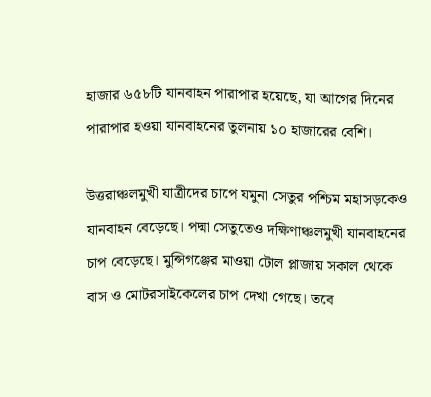হাজার ৬৫৮টি যানবাহন পারাপার হয়েছে, যা আগের দিনের পারাপার হওয়া যানবাহনের তুলনায় ১০ হাজারের বেশি।

উত্তরাঞ্চলমুখী যাত্রীদের চাপে যমুনা সেতুর পশ্চিম মহাসড়কেও যানবাহন বেড়েছে। পদ্মা সেতুতেও দক্ষিণাঞ্চলমুখী যানবাহনের চাপ বেড়েছে। মুন্সিগঞ্জের মাওয়া টোল প্লাজায় সকাল থেকে বাস ও মোটরসাইকেলের চাপ দেখা গেছে। তবে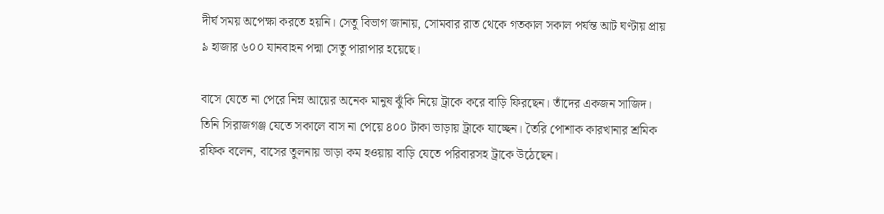দীর্ঘ সময় অপেক্ষা করতে হয়নি। সেতু বিভাগ জানায়, সোমবার রাত থেকে গতকাল সকাল পর্যন্ত আট ঘণ্টায় প্রায় ৯ হাজার ৬০০ যানবাহন পদ্মা সেতু পারাপার হয়েছে।

বাসে যেতে না পেরে নিম্ন আয়ের অনেক মানুষ ঝুঁকি নিয়ে ট্রাকে করে বাড়ি ফিরছেন। তাঁদের একজন সাজিদ। তিনি সিরাজগঞ্জ যেতে সকালে বাস না পেয়ে ৪০০ টাকা ভাড়ায় ট্রাকে যাচ্ছেন। তৈরি পোশাক কারখানার শ্রমিক রফিক বলেন, বাসের তুলনায় ভাড়া কম হওয়ায় বাড়ি যেতে পরিবারসহ ট্রাকে উঠেছেন।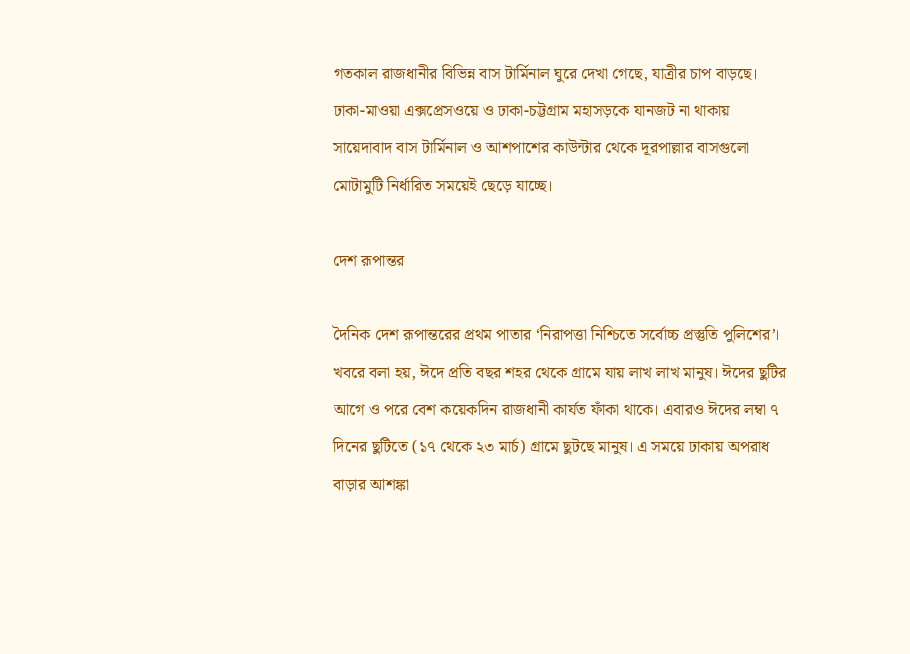গতকাল রাজধানীর বিভিন্ন বাস টার্মিনাল ঘুরে দেখা গেছে, যাত্রীর চাপ বাড়ছে। ঢাকা-মাওয়া এক্সপ্রেসওয়ে ও ঢাকা-চট্টগ্রাম মহাসড়কে যানজট না থাকায় সায়েদাবাদ বাস টার্মিনাল ও আশপাশের কাউন্টার থেকে দূরপাল্লার বাসগুলো মোটামুটি নির্ধারিত সময়েই ছেড়ে যাচ্ছে।

দেশ রূপান্তর

দৈনিক দেশ রূপান্তরের প্রথম পাতার ‘নিরাপত্তা নিশ্চিতে সর্বোচ্চ প্রস্তুতি পুলিশের’। খবরে বলা হয়, ঈদে প্রতি বছর শহর থেকে গ্রামে যায় লাখ লাখ মানুষ। ঈদের ছুটির আগে ও পরে বেশ কয়েকদিন রাজধানী কার্যত ফাঁকা থাকে। এবারও ঈদের লম্বা ৭ দিনের ছুটিতে (১৭ থেকে ২৩ মার্চ) গ্রামে ছুটছে মানুষ। এ সময়ে ঢাকায় অপরাধ বাড়ার আশঙ্কা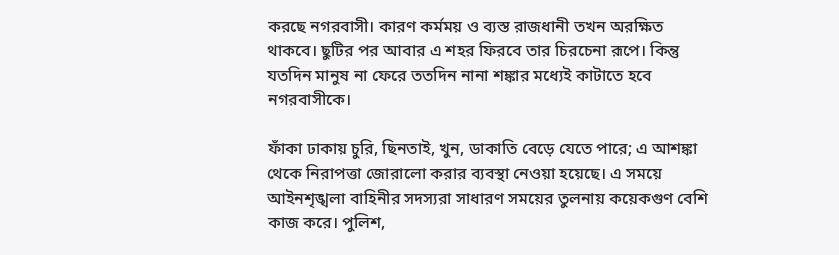করছে নগরবাসী। কারণ কর্মময় ও ব্যস্ত রাজধানী তখন অরক্ষিত থাকবে। ছুটির পর আবার এ শহর ফিরবে তার চিরচেনা রূপে। কিন্তু যতদিন মানুষ না ফেরে ততদিন নানা শঙ্কার মধ্যেই কাটাতে হবে নগরবাসীকে।

ফাঁকা ঢাকায় চুরি, ছিনতাই, খুন, ডাকাতি বেড়ে যেতে পারে; এ আশঙ্কা থেকে নিরাপত্তা জোরালো করার ব্যবস্থা নেওয়া হয়েছে। এ সময়ে আইনশৃঙ্খলা বাহিনীর সদস্যরা সাধারণ সময়ের তুলনায় কয়েকগুণ বেশি কাজ করে। পুলিশ,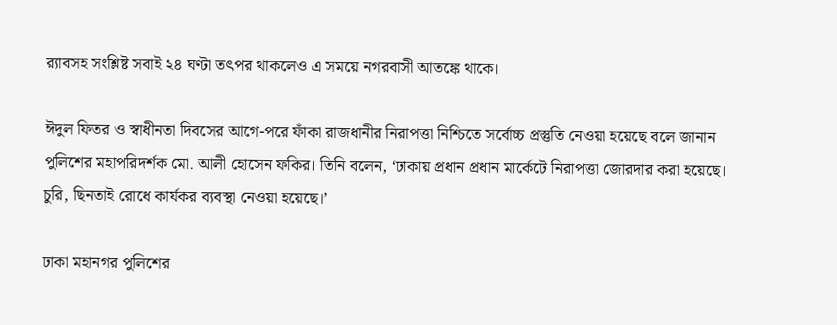র‌্যাবসহ সংশ্লিষ্ট সবাই ২৪ ঘণ্টা তৎপর থাকলেও এ সময়ে নগরবাসী আতঙ্কে থাকে।

ঈদুল ফিতর ও স্বাধীনতা দিবসের আগে-পরে ফাঁকা রাজধানীর নিরাপত্তা নিশ্চিতে সর্বোচ্চ প্রস্তুতি নেওয়া হয়েছে বলে জানান পুলিশের মহাপরিদর্শক মো. আলী হোসেন ফকির। তিনি বলেন, ‘ঢাকায় প্রধান প্রধান মার্কেটে নিরাপত্তা জোরদার করা হয়েছে। চুরি, ছিনতাই রোধে কার্যকর ব্যবস্থা নেওয়া হয়েছে।’

ঢাকা মহানগর পুলিশের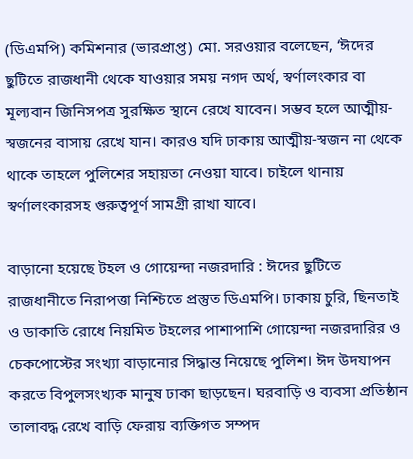(ডিএমপি) কমিশনার (ভারপ্রাপ্ত) মো. সরওয়ার বলেছেন, ‘ঈদের ছুটিতে রাজধানী থেকে যাওয়ার সময় নগদ অর্থ, স্বর্ণালংকার বা মূল্যবান জিনিসপত্র সুরক্ষিত স্থানে রেখে যাবেন। সম্ভব হলে আত্মীয়-স্বজনের বাসায় রেখে যান। কারও যদি ঢাকায় আত্মীয়-স্বজন না থেকে থাকে তাহলে পুলিশের সহায়তা নেওয়া যাবে। চাইলে থানায় স্বর্ণালংকারসহ গুরুত্বপূর্ণ সামগ্রী রাখা যাবে।

বাড়ানো হয়েছে টহল ও গোয়েন্দা নজরদারি : ঈদের ছুটিতে রাজধানীতে নিরাপত্তা নিশ্চিতে প্রস্তুত ডিএমপি। ঢাকায় চুরি, ছিনতাই ও ডাকাতি রোধে নিয়মিত টহলের পাশাপাশি গোয়েন্দা নজরদারির ও চেকপোস্টের সংখ্যা বাড়ানোর সিদ্ধান্ত নিয়েছে পুলিশ। ঈদ উদযাপন করতে বিপুলসংখ্যক মানুষ ঢাকা ছাড়ছেন। ঘরবাড়ি ও ব্যবসা প্রতিষ্ঠান তালাবদ্ধ রেখে বাড়ি ফেরায় ব্যক্তিগত সম্পদ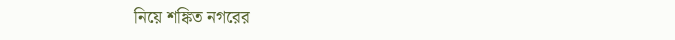নিয়ে শঙ্কিত নগরের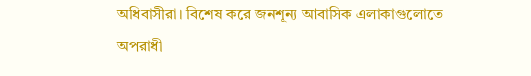অধিবাসীরা। বিশেষ করে জনশূন্য আবাসিক এলাকাগুলোতে অপরাধী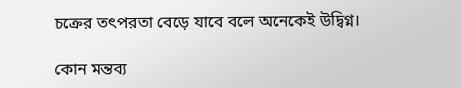চক্রের তৎপরতা বেড়ে যাবে বলে অনেকেই উদ্বিগ্ন।

কোন মন্তব্য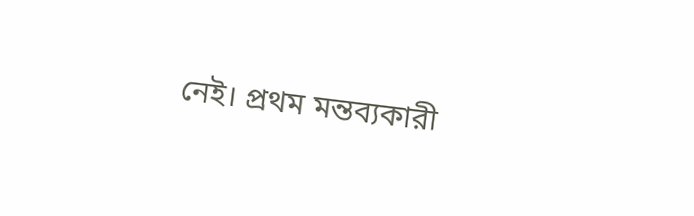নেই। প্রথম মন্তব্যকারী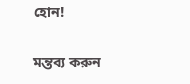হোন!

মন্তব্য করুন